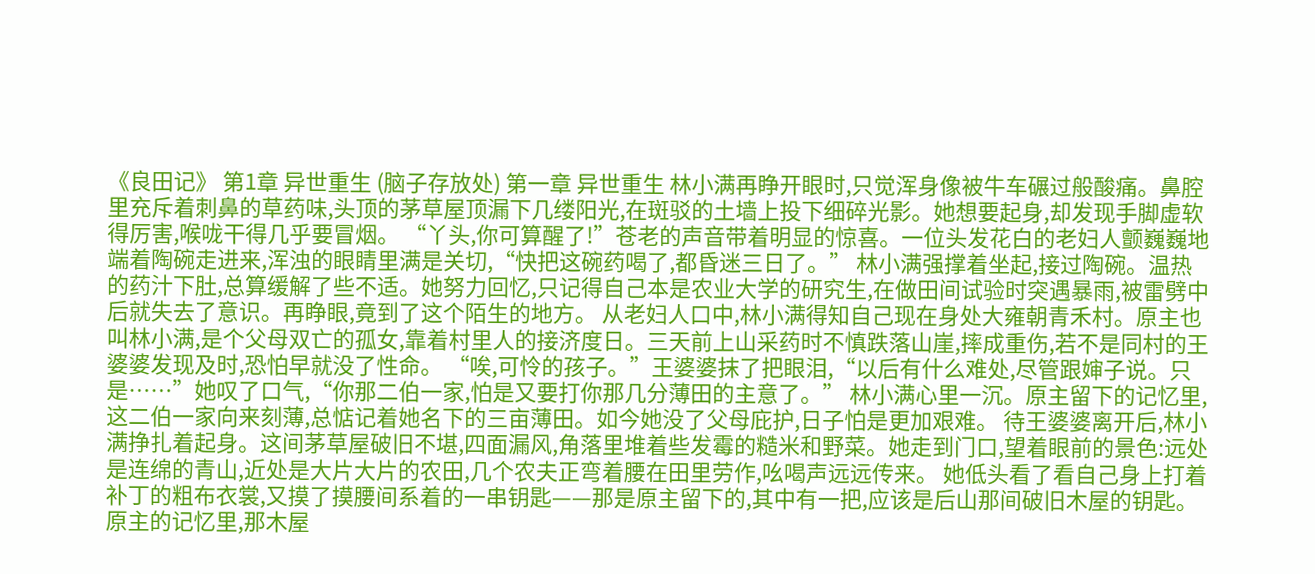《良田记》 第1章 异世重生 (脑子存放处) 第一章 异世重生 林小满再睁开眼时,只觉浑身像被牛车碾过般酸痛。鼻腔里充斥着刺鼻的草药味,头顶的茅草屋顶漏下几缕阳光,在斑驳的土墙上投下细碎光影。她想要起身,却发现手脚虚软得厉害,喉咙干得几乎要冒烟。 “丫头,你可算醒了!”苍老的声音带着明显的惊喜。一位头发花白的老妇人颤巍巍地端着陶碗走进来,浑浊的眼睛里满是关切,“快把这碗药喝了,都昏迷三日了。” 林小满强撑着坐起,接过陶碗。温热的药汁下肚,总算缓解了些不适。她努力回忆,只记得自己本是农业大学的研究生,在做田间试验时突遇暴雨,被雷劈中后就失去了意识。再睁眼,竟到了这个陌生的地方。 从老妇人口中,林小满得知自己现在身处大雍朝青禾村。原主也叫林小满,是个父母双亡的孤女,靠着村里人的接济度日。三天前上山采药时不慎跌落山崖,摔成重伤,若不是同村的王婆婆发现及时,恐怕早就没了性命。 “唉,可怜的孩子。”王婆婆抹了把眼泪,“以后有什么难处,尽管跟婶子说。只是……”她叹了口气,“你那二伯一家,怕是又要打你那几分薄田的主意了。” 林小满心里一沉。原主留下的记忆里,这二伯一家向来刻薄,总惦记着她名下的三亩薄田。如今她没了父母庇护,日子怕是更加艰难。 待王婆婆离开后,林小满挣扎着起身。这间茅草屋破旧不堪,四面漏风,角落里堆着些发霉的糙米和野菜。她走到门口,望着眼前的景色:远处是连绵的青山,近处是大片大片的农田,几个农夫正弯着腰在田里劳作,吆喝声远远传来。 她低头看了看自己身上打着补丁的粗布衣裳,又摸了摸腰间系着的一串钥匙——那是原主留下的,其中有一把,应该是后山那间破旧木屋的钥匙。原主的记忆里,那木屋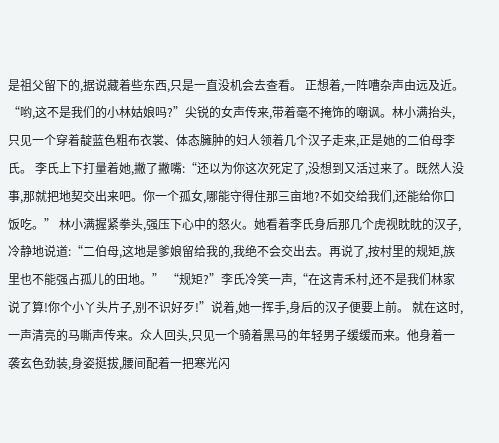是祖父留下的,据说藏着些东西,只是一直没机会去查看。 正想着,一阵嘈杂声由远及近。“哟,这不是我们的小林姑娘吗?”尖锐的女声传来,带着毫不掩饰的嘲讽。林小满抬头,只见一个穿着靛蓝色粗布衣裳、体态臃肿的妇人领着几个汉子走来,正是她的二伯母李氏。 李氏上下打量着她,撇了撇嘴:“还以为你这次死定了,没想到又活过来了。既然人没事,那就把地契交出来吧。你一个孤女,哪能守得住那三亩地?不如交给我们,还能给你口饭吃。” 林小满握紧拳头,强压下心中的怒火。她看着李氏身后那几个虎视眈眈的汉子,冷静地说道:“二伯母,这地是爹娘留给我的,我绝不会交出去。再说了,按村里的规矩,族里也不能强占孤儿的田地。” “规矩?”李氏冷笑一声,“在这青禾村,还不是我们林家说了算!你个小丫头片子,别不识好歹!”说着,她一挥手,身后的汉子便要上前。 就在这时,一声清亮的马嘶声传来。众人回头,只见一个骑着黑马的年轻男子缓缓而来。他身着一袭玄色劲装,身姿挺拔,腰间配着一把寒光闪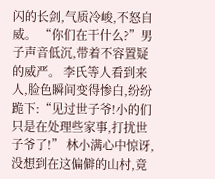闪的长剑,气质冷峻,不怒自威。 “你们在干什么?”男子声音低沉,带着不容置疑的威严。 李氏等人看到来人,脸色瞬间变得惨白,纷纷跪下:“见过世子爷!小的们只是在处理些家事,打扰世子爷了!” 林小满心中惊讶,没想到在这偏僻的山村,竟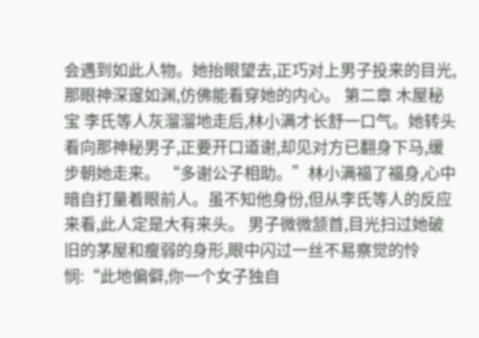会遇到如此人物。她抬眼望去,正巧对上男子投来的目光,那眼神深邃如渊,仿佛能看穿她的内心。 第二章 木屋秘宝 李氏等人灰溜溜地走后,林小满才长舒一口气。她转头看向那神秘男子,正要开口道谢,却见对方已翻身下马,缓步朝她走来。 “多谢公子相助。”林小满福了福身,心中暗自打量着眼前人。虽不知他身份,但从李氏等人的反应来看,此人定是大有来头。 男子微微颔首,目光扫过她破旧的茅屋和瘦弱的身形,眼中闪过一丝不易察觉的怜悯:“此地偏僻,你一个女子独自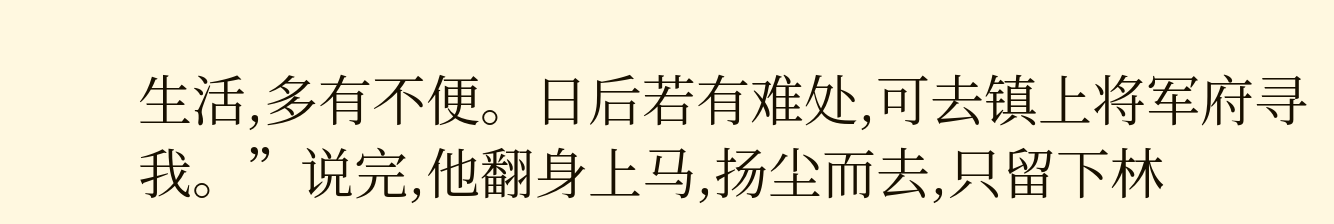生活,多有不便。日后若有难处,可去镇上将军府寻我。”说完,他翻身上马,扬尘而去,只留下林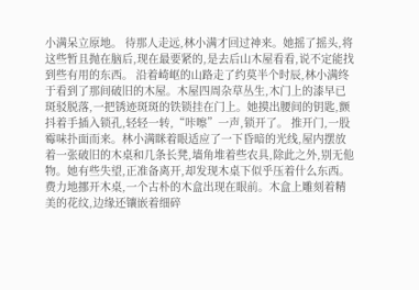小满呆立原地。 待那人走远,林小满才回过神来。她摇了摇头,将这些暂且抛在脑后,现在最要紧的,是去后山木屋看看,说不定能找到些有用的东西。 沿着崎岖的山路走了约莫半个时辰,林小满终于看到了那间破旧的木屋。木屋四周杂草丛生,木门上的漆早已斑驳脱落,一把锈迹斑斑的铁锁挂在门上。她摸出腰间的钥匙,颤抖着手插入锁孔,轻轻一转,“咔嚓”一声,锁开了。 推开门,一股霉味扑面而来。林小满眯着眼适应了一下昏暗的光线,屋内摆放着一张破旧的木桌和几条长凳,墙角堆着些农具,除此之外,别无他物。她有些失望,正准备离开,却发现木桌下似乎压着什么东西。 费力地挪开木桌,一个古朴的木盒出现在眼前。木盒上雕刻着精美的花纹,边缘还镶嵌着细碎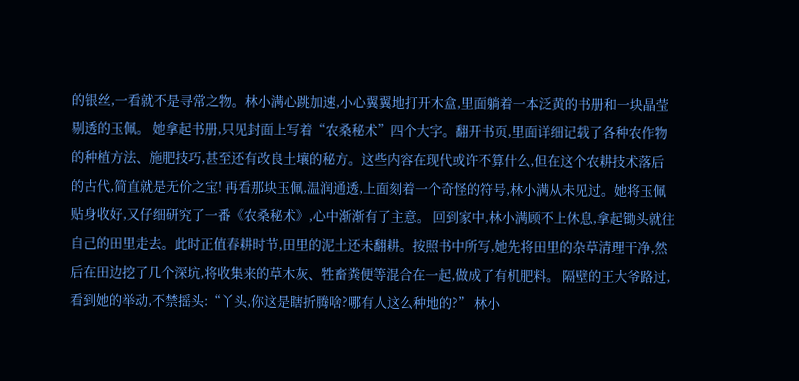的银丝,一看就不是寻常之物。林小满心跳加速,小心翼翼地打开木盒,里面躺着一本泛黄的书册和一块晶莹剔透的玉佩。 她拿起书册,只见封面上写着“农桑秘术”四个大字。翻开书页,里面详细记载了各种农作物的种植方法、施肥技巧,甚至还有改良土壤的秘方。这些内容在现代或许不算什么,但在这个农耕技术落后的古代,简直就是无价之宝! 再看那块玉佩,温润通透,上面刻着一个奇怪的符号,林小满从未见过。她将玉佩贴身收好,又仔细研究了一番《农桑秘术》,心中渐渐有了主意。 回到家中,林小满顾不上休息,拿起锄头就往自己的田里走去。此时正值春耕时节,田里的泥土还未翻耕。按照书中所写,她先将田里的杂草清理干净,然后在田边挖了几个深坑,将收集来的草木灰、牲畜粪便等混合在一起,做成了有机肥料。 隔壁的王大爷路过,看到她的举动,不禁摇头:“丫头,你这是瞎折腾啥?哪有人这么种地的?” 林小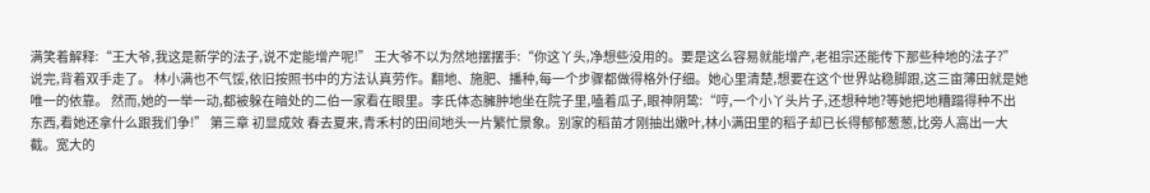满笑着解释:“王大爷,我这是新学的法子,说不定能增产呢!” 王大爷不以为然地摆摆手:“你这丫头,净想些没用的。要是这么容易就能增产,老祖宗还能传下那些种地的法子?”说完,背着双手走了。 林小满也不气馁,依旧按照书中的方法认真劳作。翻地、施肥、播种,每一个步骤都做得格外仔细。她心里清楚,想要在这个世界站稳脚跟,这三亩薄田就是她唯一的依靠。 然而,她的一举一动,都被躲在暗处的二伯一家看在眼里。李氏体态臃肿地坐在院子里,嗑着瓜子,眼神阴鸷:“哼,一个小丫头片子,还想种地?等她把地糟蹋得种不出东西,看她还拿什么跟我们争!” 第三章 初显成效 春去夏来,青禾村的田间地头一片繁忙景象。别家的稻苗才刚抽出嫩叶,林小满田里的稻子却已长得郁郁葱葱,比旁人高出一大截。宽大的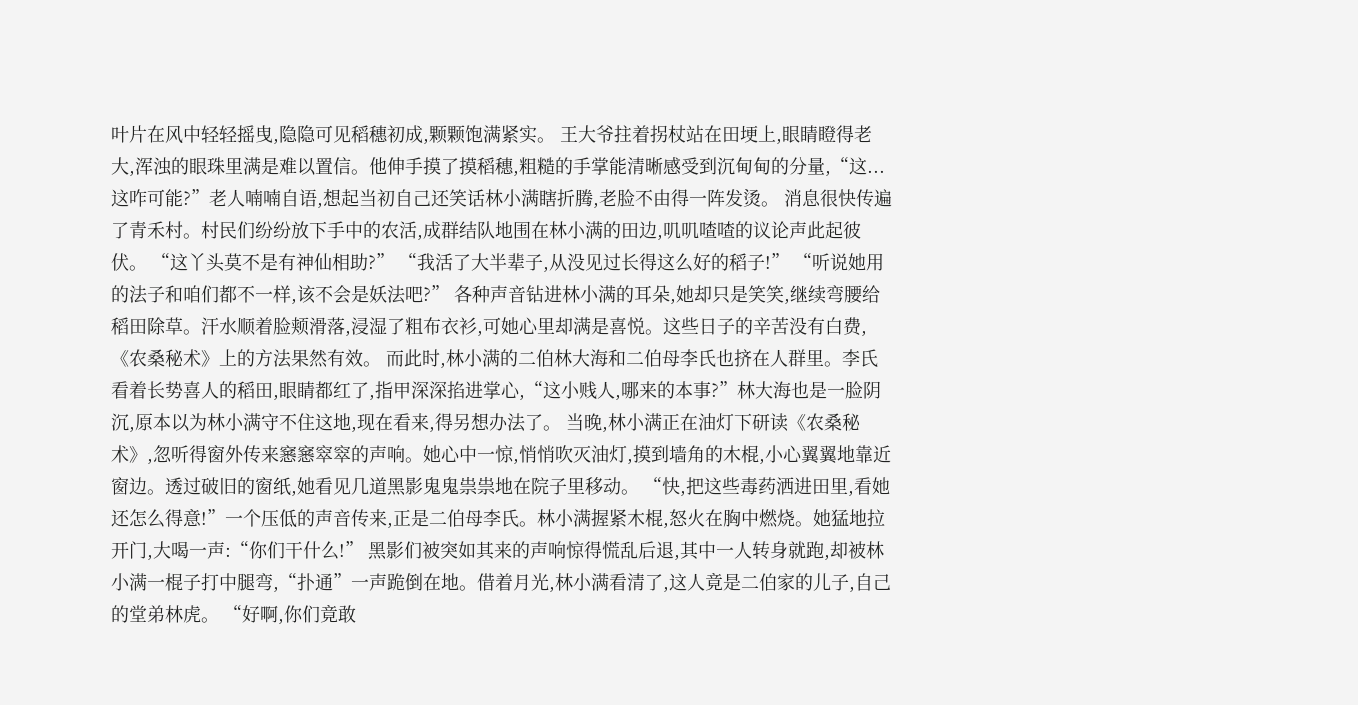叶片在风中轻轻摇曳,隐隐可见稻穗初成,颗颗饱满紧实。 王大爷拄着拐杖站在田埂上,眼睛瞪得老大,浑浊的眼珠里满是难以置信。他伸手摸了摸稻穗,粗糙的手掌能清晰感受到沉甸甸的分量,“这...这咋可能?”老人喃喃自语,想起当初自己还笑话林小满瞎折腾,老脸不由得一阵发烫。 消息很快传遍了青禾村。村民们纷纷放下手中的农活,成群结队地围在林小满的田边,叽叽喳喳的议论声此起彼伏。 “这丫头莫不是有神仙相助?” “我活了大半辈子,从没见过长得这么好的稻子!” “听说她用的法子和咱们都不一样,该不会是妖法吧?” 各种声音钻进林小满的耳朵,她却只是笑笑,继续弯腰给稻田除草。汗水顺着脸颊滑落,浸湿了粗布衣衫,可她心里却满是喜悦。这些日子的辛苦没有白费,《农桑秘术》上的方法果然有效。 而此时,林小满的二伯林大海和二伯母李氏也挤在人群里。李氏看着长势喜人的稻田,眼睛都红了,指甲深深掐进掌心,“这小贱人,哪来的本事?”林大海也是一脸阴沉,原本以为林小满守不住这地,现在看来,得另想办法了。 当晚,林小满正在油灯下研读《农桑秘术》,忽听得窗外传来窸窸窣窣的声响。她心中一惊,悄悄吹灭油灯,摸到墙角的木棍,小心翼翼地靠近窗边。透过破旧的窗纸,她看见几道黑影鬼鬼祟祟地在院子里移动。 “快,把这些毒药洒进田里,看她还怎么得意!”一个压低的声音传来,正是二伯母李氏。林小满握紧木棍,怒火在胸中燃烧。她猛地拉开门,大喝一声:“你们干什么!” 黑影们被突如其来的声响惊得慌乱后退,其中一人转身就跑,却被林小满一棍子打中腿弯,“扑通”一声跪倒在地。借着月光,林小满看清了,这人竟是二伯家的儿子,自己的堂弟林虎。 “好啊,你们竟敢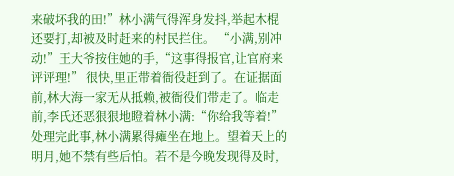来破坏我的田!”林小满气得浑身发抖,举起木棍还要打,却被及时赶来的村民拦住。 “小满,别冲动!”王大爷按住她的手,“这事得报官,让官府来评评理!” 很快,里正带着衙役赶到了。在证据面前,林大海一家无从抵赖,被衙役们带走了。临走前,李氏还恶狠狠地瞪着林小满:“你给我等着!” 处理完此事,林小满累得瘫坐在地上。望着天上的明月,她不禁有些后怕。若不是今晚发现得及时,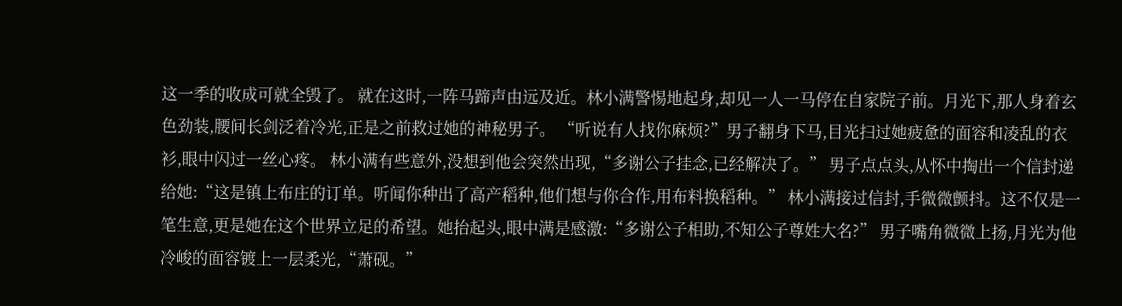这一季的收成可就全毁了。 就在这时,一阵马蹄声由远及近。林小满警惕地起身,却见一人一马停在自家院子前。月光下,那人身着玄色劲装,腰间长剑泛着冷光,正是之前救过她的神秘男子。 “听说有人找你麻烦?”男子翻身下马,目光扫过她疲惫的面容和凌乱的衣衫,眼中闪过一丝心疼。 林小满有些意外,没想到他会突然出现,“多谢公子挂念,已经解决了。” 男子点点头,从怀中掏出一个信封递给她:“这是镇上布庄的订单。听闻你种出了高产稻种,他们想与你合作,用布料换稻种。” 林小满接过信封,手微微颤抖。这不仅是一笔生意,更是她在这个世界立足的希望。她抬起头,眼中满是感激:“多谢公子相助,不知公子尊姓大名?” 男子嘴角微微上扬,月光为他冷峻的面容镀上一层柔光,“萧砚。”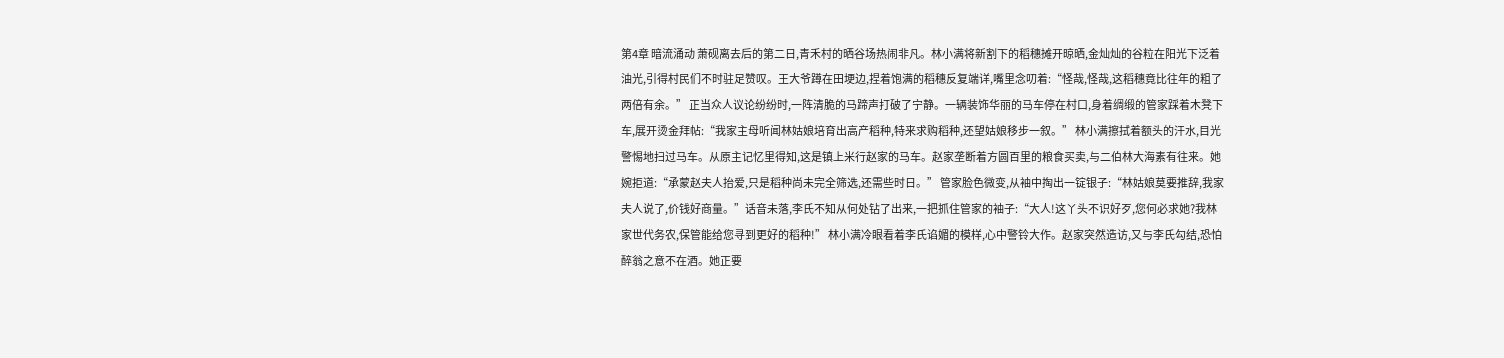第4章 暗流涌动 萧砚离去后的第二日,青禾村的晒谷场热闹非凡。林小满将新割下的稻穗摊开晾晒,金灿灿的谷粒在阳光下泛着油光,引得村民们不时驻足赞叹。王大爷蹲在田埂边,捏着饱满的稻穗反复端详,嘴里念叨着:“怪哉,怪哉,这稻穗竟比往年的粗了两倍有余。” 正当众人议论纷纷时,一阵清脆的马蹄声打破了宁静。一辆装饰华丽的马车停在村口,身着绸缎的管家踩着木凳下车,展开烫金拜帖:“我家主母听闻林姑娘培育出高产稻种,特来求购稻种,还望姑娘移步一叙。” 林小满擦拭着额头的汗水,目光警惕地扫过马车。从原主记忆里得知,这是镇上米行赵家的马车。赵家垄断着方圆百里的粮食买卖,与二伯林大海素有往来。她婉拒道:“承蒙赵夫人抬爱,只是稻种尚未完全筛选,还需些时日。” 管家脸色微变,从袖中掏出一锭银子:“林姑娘莫要推辞,我家夫人说了,价钱好商量。”话音未落,李氏不知从何处钻了出来,一把抓住管家的袖子:“大人!这丫头不识好歹,您何必求她?我林家世代务农,保管能给您寻到更好的稻种!” 林小满冷眼看着李氏谄媚的模样,心中警铃大作。赵家突然造访,又与李氏勾结,恐怕醉翁之意不在酒。她正要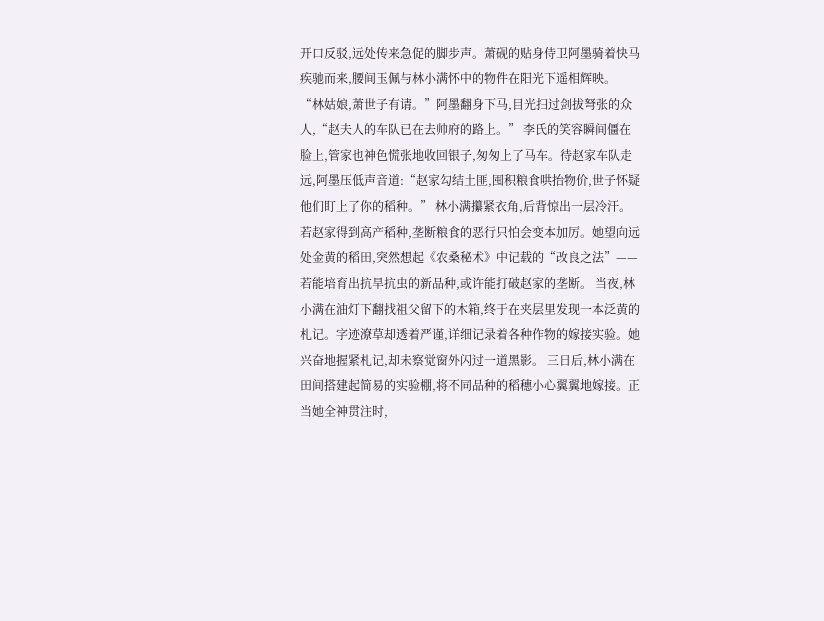开口反驳,远处传来急促的脚步声。萧砚的贴身侍卫阿墨骑着快马疾驰而来,腰间玉佩与林小满怀中的物件在阳光下遥相辉映。 “林姑娘,萧世子有请。”阿墨翻身下马,目光扫过剑拔弩张的众人,“赵夫人的车队已在去帅府的路上。” 李氏的笑容瞬间僵在脸上,管家也神色慌张地收回银子,匆匆上了马车。待赵家车队走远,阿墨压低声音道:“赵家勾结土匪,囤积粮食哄抬物价,世子怀疑他们盯上了你的稻种。” 林小满攥紧衣角,后背惊出一层冷汗。若赵家得到高产稻种,垄断粮食的恶行只怕会变本加厉。她望向远处金黄的稻田,突然想起《农桑秘术》中记载的“改良之法”——若能培育出抗旱抗虫的新品种,或许能打破赵家的垄断。 当夜,林小满在油灯下翻找祖父留下的木箱,终于在夹层里发现一本泛黄的札记。字迹潦草却透着严谨,详细记录着各种作物的嫁接实验。她兴奋地握紧札记,却未察觉窗外闪过一道黑影。 三日后,林小满在田间搭建起简易的实验棚,将不同品种的稻穗小心翼翼地嫁接。正当她全神贯注时,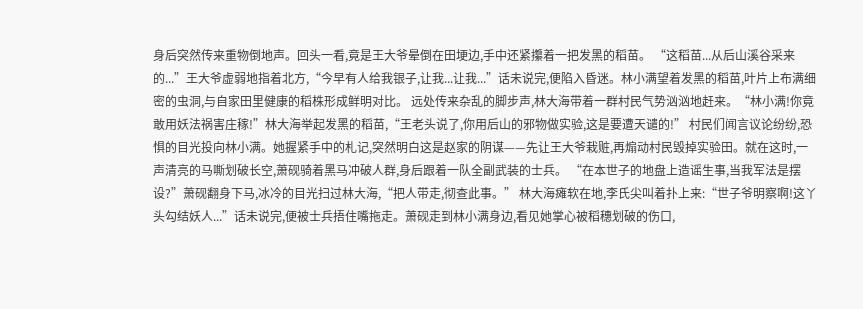身后突然传来重物倒地声。回头一看,竟是王大爷晕倒在田埂边,手中还紧攥着一把发黑的稻苗。 “这稻苗...从后山溪谷采来的...”王大爷虚弱地指着北方,“今早有人给我银子,让我...让我...”话未说完,便陷入昏迷。林小满望着发黑的稻苗,叶片上布满细密的虫洞,与自家田里健康的稻株形成鲜明对比。 远处传来杂乱的脚步声,林大海带着一群村民气势汹汹地赶来。“林小满!你竟敢用妖法祸害庄稼!”林大海举起发黑的稻苗,“王老头说了,你用后山的邪物做实验,这是要遭天谴的!” 村民们闻言议论纷纷,恐惧的目光投向林小满。她握紧手中的札记,突然明白这是赵家的阴谋——先让王大爷栽赃,再煽动村民毁掉实验田。就在这时,一声清亮的马嘶划破长空,萧砚骑着黑马冲破人群,身后跟着一队全副武装的士兵。 “在本世子的地盘上造谣生事,当我军法是摆设?”萧砚翻身下马,冰冷的目光扫过林大海,“把人带走,彻查此事。” 林大海瘫软在地,李氏尖叫着扑上来:“世子爷明察啊!这丫头勾结妖人...”话未说完,便被士兵捂住嘴拖走。萧砚走到林小满身边,看见她掌心被稻穗划破的伤口,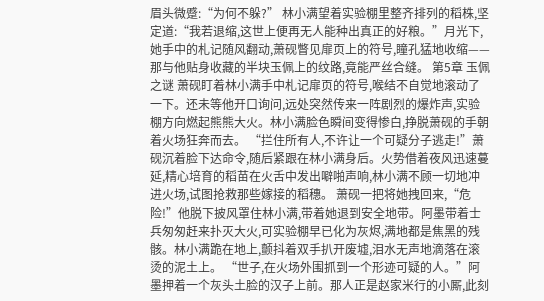眉头微蹙:“为何不躲?” 林小满望着实验棚里整齐排列的稻株,坚定道:“我若退缩,这世上便再无人能种出真正的好粮。”月光下,她手中的札记随风翻动,萧砚瞥见扉页上的符号,瞳孔猛地收缩——那与他贴身收藏的半块玉佩上的纹路,竟能严丝合缝。 第5章 玉佩之谜 萧砚盯着林小满手中札记扉页的符号,喉结不自觉地滚动了一下。还未等他开口询问,远处突然传来一阵剧烈的爆炸声,实验棚方向燃起熊熊大火。林小满脸色瞬间变得惨白,挣脱萧砚的手朝着火场狂奔而去。 “拦住所有人,不许让一个可疑分子逃走!”萧砚沉着脸下达命令,随后紧跟在林小满身后。火势借着夜风迅速蔓延,精心培育的稻苗在火舌中发出噼啪声响,林小满不顾一切地冲进火场,试图抢救那些嫁接的稻穗。 萧砚一把将她拽回来,“危险!”他脱下披风罩住林小满,带着她退到安全地带。阿墨带着士兵匆匆赶来扑灭大火,可实验棚早已化为灰烬,满地都是焦黑的残骸。林小满跪在地上,颤抖着双手扒开废墟,泪水无声地滴落在滚烫的泥土上。 “世子,在火场外围抓到一个形迹可疑的人。”阿墨押着一个灰头土脸的汉子上前。那人正是赵家米行的小厮,此刻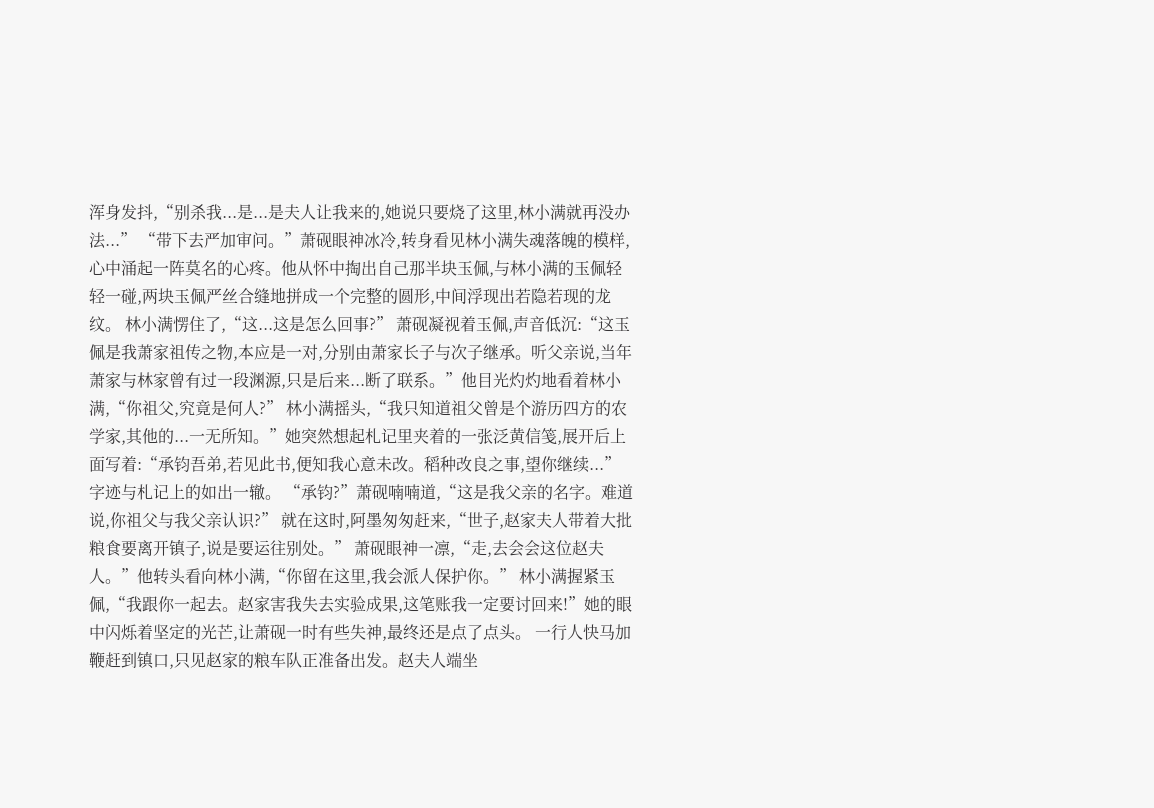浑身发抖,“别杀我...是...是夫人让我来的,她说只要烧了这里,林小满就再没办法...” “带下去严加审问。”萧砚眼神冰冷,转身看见林小满失魂落魄的模样,心中涌起一阵莫名的心疼。他从怀中掏出自己那半块玉佩,与林小满的玉佩轻轻一碰,两块玉佩严丝合缝地拼成一个完整的圆形,中间浮现出若隐若现的龙纹。 林小满愣住了,“这...这是怎么回事?” 萧砚凝视着玉佩,声音低沉:“这玉佩是我萧家祖传之物,本应是一对,分别由萧家长子与次子继承。听父亲说,当年萧家与林家曾有过一段渊源,只是后来...断了联系。”他目光灼灼地看着林小满,“你祖父,究竟是何人?” 林小满摇头,“我只知道祖父曾是个游历四方的农学家,其他的...一无所知。”她突然想起札记里夹着的一张泛黄信笺,展开后上面写着:“承钧吾弟,若见此书,便知我心意未改。稻种改良之事,望你继续...”字迹与札记上的如出一辙。 “承钧?”萧砚喃喃道,“这是我父亲的名字。难道说,你祖父与我父亲认识?” 就在这时,阿墨匆匆赶来,“世子,赵家夫人带着大批粮食要离开镇子,说是要运往别处。” 萧砚眼神一凛,“走,去会会这位赵夫人。”他转头看向林小满,“你留在这里,我会派人保护你。” 林小满握紧玉佩,“我跟你一起去。赵家害我失去实验成果,这笔账我一定要讨回来!”她的眼中闪烁着坚定的光芒,让萧砚一时有些失神,最终还是点了点头。 一行人快马加鞭赶到镇口,只见赵家的粮车队正准备出发。赵夫人端坐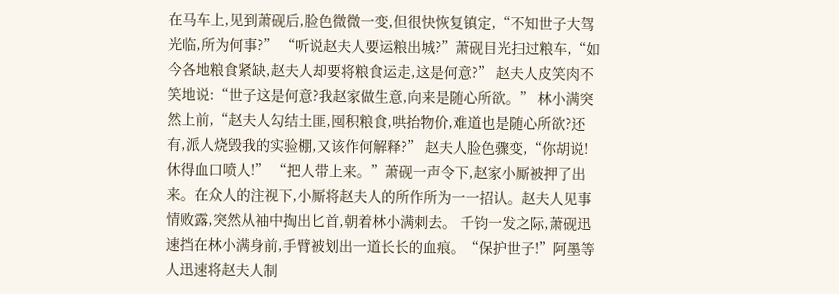在马车上,见到萧砚后,脸色微微一变,但很快恢复镇定,“不知世子大驾光临,所为何事?” “听说赵夫人要运粮出城?”萧砚目光扫过粮车,“如今各地粮食紧缺,赵夫人却要将粮食运走,这是何意?” 赵夫人皮笑肉不笑地说:“世子这是何意?我赵家做生意,向来是随心所欲。” 林小满突然上前,“赵夫人勾结土匪,囤积粮食,哄抬物价,难道也是随心所欲?还有,派人烧毁我的实验棚,又该作何解释?” 赵夫人脸色骤变,“你胡说!休得血口喷人!” “把人带上来。”萧砚一声令下,赵家小厮被押了出来。在众人的注视下,小厮将赵夫人的所作所为一一招认。赵夫人见事情败露,突然从袖中掏出匕首,朝着林小满刺去。 千钧一发之际,萧砚迅速挡在林小满身前,手臂被划出一道长长的血痕。“保护世子!”阿墨等人迅速将赵夫人制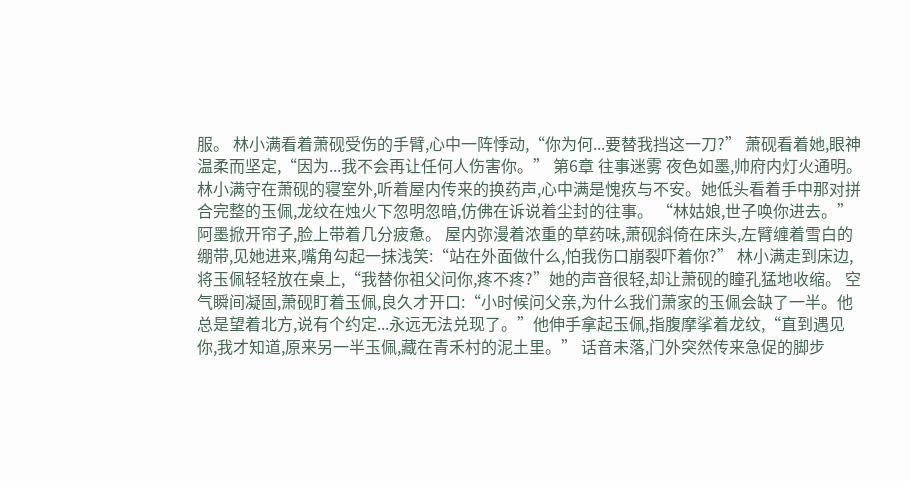服。 林小满看着萧砚受伤的手臂,心中一阵悸动,“你为何...要替我挡这一刀?” 萧砚看着她,眼神温柔而坚定,“因为...我不会再让任何人伤害你。” 第6章 往事迷雾 夜色如墨,帅府内灯火通明。林小满守在萧砚的寝室外,听着屋内传来的换药声,心中满是愧疚与不安。她低头看着手中那对拼合完整的玉佩,龙纹在烛火下忽明忽暗,仿佛在诉说着尘封的往事。 “林姑娘,世子唤你进去。”阿墨掀开帘子,脸上带着几分疲惫。 屋内弥漫着浓重的草药味,萧砚斜倚在床头,左臂缠着雪白的绷带,见她进来,嘴角勾起一抹浅笑:“站在外面做什么,怕我伤口崩裂吓着你?” 林小满走到床边,将玉佩轻轻放在桌上,“我替你祖父问你,疼不疼?”她的声音很轻,却让萧砚的瞳孔猛地收缩。 空气瞬间凝固,萧砚盯着玉佩,良久才开口:“小时候问父亲,为什么我们萧家的玉佩会缺了一半。他总是望着北方,说有个约定...永远无法兑现了。”他伸手拿起玉佩,指腹摩挲着龙纹,“直到遇见你,我才知道,原来另一半玉佩,藏在青禾村的泥土里。” 话音未落,门外突然传来急促的脚步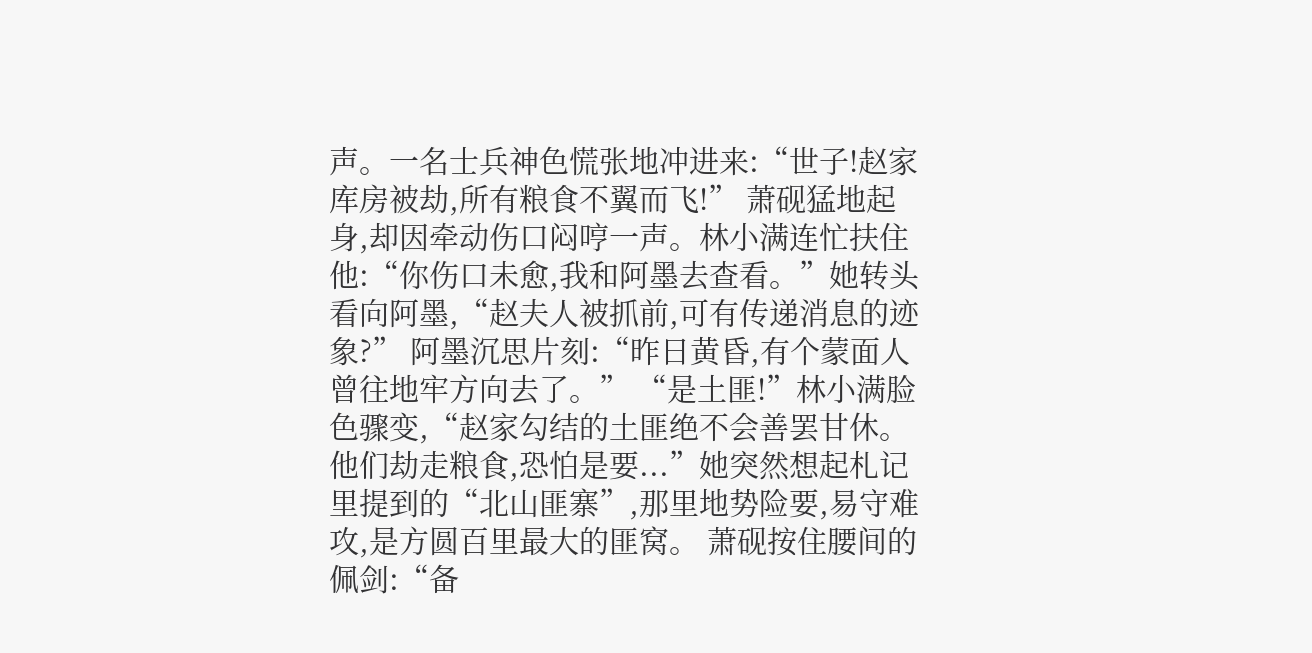声。一名士兵神色慌张地冲进来:“世子!赵家库房被劫,所有粮食不翼而飞!” 萧砚猛地起身,却因牵动伤口闷哼一声。林小满连忙扶住他:“你伤口未愈,我和阿墨去查看。”她转头看向阿墨,“赵夫人被抓前,可有传递消息的迹象?” 阿墨沉思片刻:“昨日黄昏,有个蒙面人曾往地牢方向去了。” “是土匪!”林小满脸色骤变,“赵家勾结的土匪绝不会善罢甘休。他们劫走粮食,恐怕是要...”她突然想起札记里提到的“北山匪寨”,那里地势险要,易守难攻,是方圆百里最大的匪窝。 萧砚按住腰间的佩剑:“备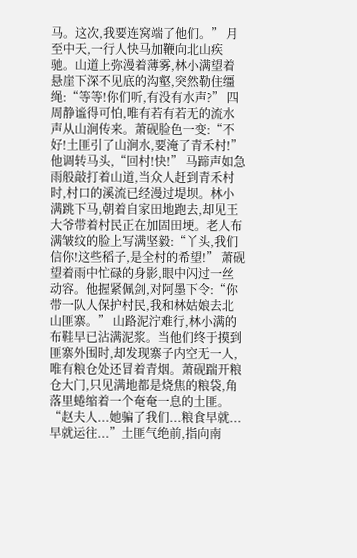马。这次,我要连窝端了他们。” 月至中天,一行人快马加鞭向北山疾驰。山道上弥漫着薄雾,林小满望着悬崖下深不见底的沟壑,突然勒住缰绳:“等等!你们听,有没有水声?” 四周静谧得可怕,唯有若有若无的流水声从山涧传来。萧砚脸色一变:“不好!土匪引了山涧水,要淹了青禾村!”他调转马头,“回村!快!” 马蹄声如急雨般敲打着山道,当众人赶到青禾村时,村口的溪流已经漫过堤坝。林小满跳下马,朝着自家田地跑去,却见王大爷带着村民正在加固田埂。老人布满皱纹的脸上写满坚毅:“丫头,我们信你!这些稻子,是全村的希望!” 萧砚望着雨中忙碌的身影,眼中闪过一丝动容。他握紧佩剑,对阿墨下令:“你带一队人保护村民,我和林姑娘去北山匪寨。” 山路泥泞难行,林小满的布鞋早已沾满泥浆。当他们终于摸到匪寨外围时,却发现寨子内空无一人,唯有粮仓处还冒着青烟。萧砚踹开粮仓大门,只见满地都是烧焦的粮袋,角落里蜷缩着一个奄奄一息的土匪。 “赵夫人...她骗了我们...粮食早就...早就运往...”土匪气绝前,指向南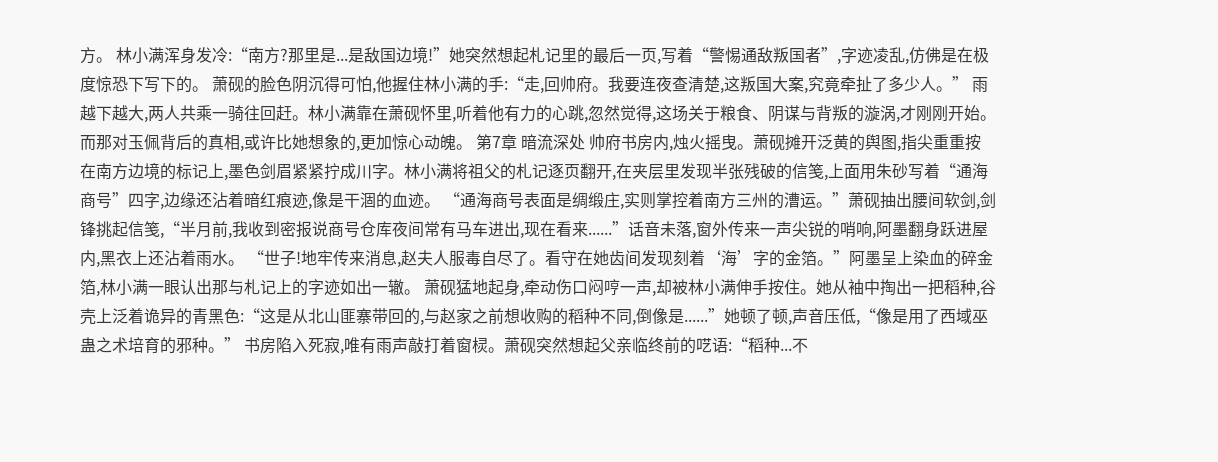方。 林小满浑身发冷:“南方?那里是...是敌国边境!”她突然想起札记里的最后一页,写着“警惕通敌叛国者”,字迹凌乱,仿佛是在极度惊恐下写下的。 萧砚的脸色阴沉得可怕,他握住林小满的手:“走,回帅府。我要连夜查清楚,这叛国大案,究竟牵扯了多少人。” 雨越下越大,两人共乘一骑往回赶。林小满靠在萧砚怀里,听着他有力的心跳,忽然觉得,这场关于粮食、阴谋与背叛的漩涡,才刚刚开始。而那对玉佩背后的真相,或许比她想象的,更加惊心动魄。 第7章 暗流深处 帅府书房内,烛火摇曳。萧砚摊开泛黄的舆图,指尖重重按在南方边境的标记上,墨色剑眉紧紧拧成川字。林小满将祖父的札记逐页翻开,在夹层里发现半张残破的信笺,上面用朱砂写着“通海商号”四字,边缘还沾着暗红痕迹,像是干涸的血迹。 “通海商号表面是绸缎庄,实则掌控着南方三州的漕运。”萧砚抽出腰间软剑,剑锋挑起信笺,“半月前,我收到密报说商号仓库夜间常有马车进出,现在看来......”话音未落,窗外传来一声尖锐的哨响,阿墨翻身跃进屋内,黑衣上还沾着雨水。 “世子!地牢传来消息,赵夫人服毒自尽了。看守在她齿间发现刻着‘海’字的金箔。”阿墨呈上染血的碎金箔,林小满一眼认出那与札记上的字迹如出一辙。 萧砚猛地起身,牵动伤口闷哼一声,却被林小满伸手按住。她从袖中掏出一把稻种,谷壳上泛着诡异的青黑色:“这是从北山匪寨带回的,与赵家之前想收购的稻种不同,倒像是......”她顿了顿,声音压低,“像是用了西域巫蛊之术培育的邪种。” 书房陷入死寂,唯有雨声敲打着窗棂。萧砚突然想起父亲临终前的呓语:“稻种...不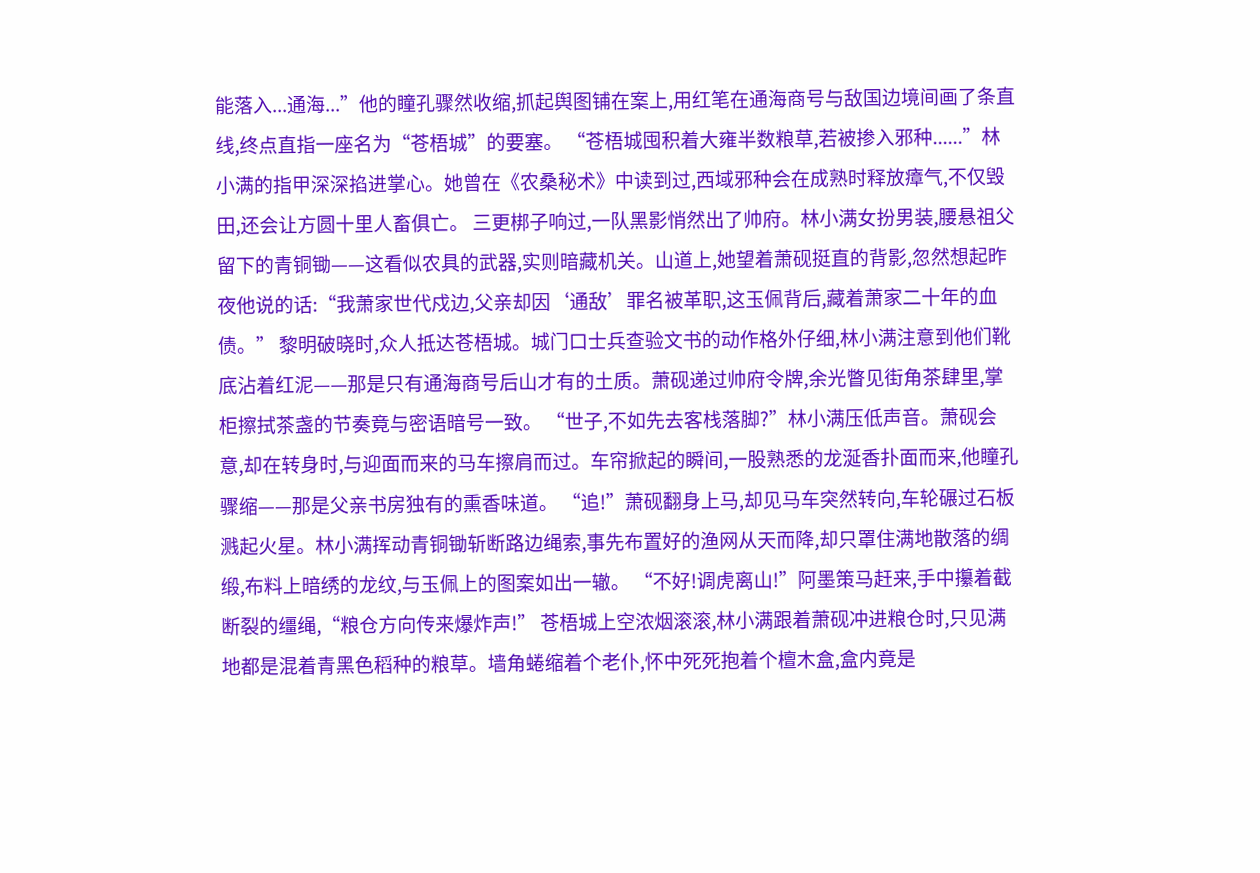能落入...通海...”他的瞳孔骤然收缩,抓起舆图铺在案上,用红笔在通海商号与敌国边境间画了条直线,终点直指一座名为“苍梧城”的要塞。 “苍梧城囤积着大雍半数粮草,若被掺入邪种......”林小满的指甲深深掐进掌心。她曾在《农桑秘术》中读到过,西域邪种会在成熟时释放瘴气,不仅毁田,还会让方圆十里人畜俱亡。 三更梆子响过,一队黑影悄然出了帅府。林小满女扮男装,腰悬祖父留下的青铜锄——这看似农具的武器,实则暗藏机关。山道上,她望着萧砚挺直的背影,忽然想起昨夜他说的话:“我萧家世代戍边,父亲却因‘通敌’罪名被革职,这玉佩背后,藏着萧家二十年的血债。” 黎明破晓时,众人抵达苍梧城。城门口士兵查验文书的动作格外仔细,林小满注意到他们靴底沾着红泥——那是只有通海商号后山才有的土质。萧砚递过帅府令牌,余光瞥见街角茶肆里,掌柜擦拭茶盏的节奏竟与密语暗号一致。 “世子,不如先去客栈落脚?”林小满压低声音。萧砚会意,却在转身时,与迎面而来的马车擦肩而过。车帘掀起的瞬间,一股熟悉的龙涎香扑面而来,他瞳孔骤缩——那是父亲书房独有的熏香味道。 “追!”萧砚翻身上马,却见马车突然转向,车轮碾过石板溅起火星。林小满挥动青铜锄斩断路边绳索,事先布置好的渔网从天而降,却只罩住满地散落的绸缎,布料上暗绣的龙纹,与玉佩上的图案如出一辙。 “不好!调虎离山!”阿墨策马赶来,手中攥着截断裂的缰绳,“粮仓方向传来爆炸声!” 苍梧城上空浓烟滚滚,林小满跟着萧砚冲进粮仓时,只见满地都是混着青黑色稻种的粮草。墙角蜷缩着个老仆,怀中死死抱着个檀木盒,盒内竟是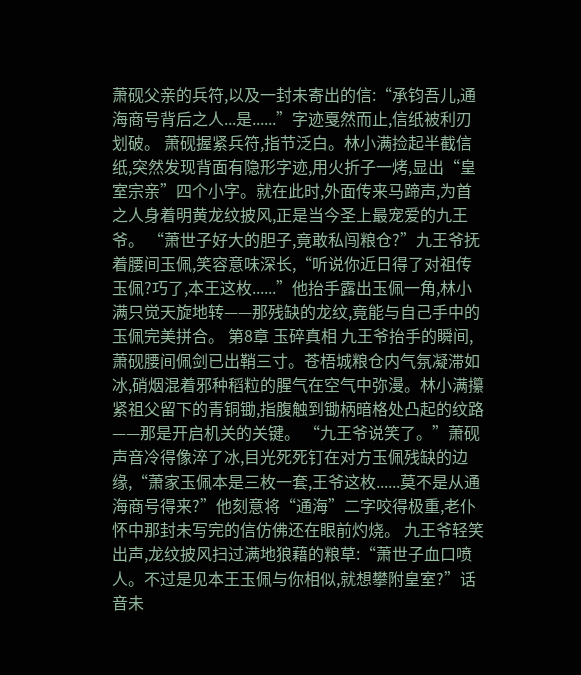萧砚父亲的兵符,以及一封未寄出的信:“承钧吾儿,通海商号背后之人...是......”字迹戛然而止,信纸被利刃划破。 萧砚握紧兵符,指节泛白。林小满捡起半截信纸,突然发现背面有隐形字迹,用火折子一烤,显出“皇室宗亲”四个小字。就在此时,外面传来马蹄声,为首之人身着明黄龙纹披风,正是当今圣上最宠爱的九王爷。 “萧世子好大的胆子,竟敢私闯粮仓?”九王爷抚着腰间玉佩,笑容意味深长,“听说你近日得了对祖传玉佩?巧了,本王这枚......”他抬手露出玉佩一角,林小满只觉天旋地转——那残缺的龙纹,竟能与自己手中的玉佩完美拼合。 第8章 玉碎真相 九王爷抬手的瞬间,萧砚腰间佩剑已出鞘三寸。苍梧城粮仓内气氛凝滞如冰,硝烟混着邪种稻粒的腥气在空气中弥漫。林小满攥紧祖父留下的青铜锄,指腹触到锄柄暗格处凸起的纹路——那是开启机关的关键。 “九王爷说笑了。”萧砚声音冷得像淬了冰,目光死死钉在对方玉佩残缺的边缘,“萧家玉佩本是三枚一套,王爷这枚......莫不是从通海商号得来?”他刻意将“通海”二字咬得极重,老仆怀中那封未写完的信仿佛还在眼前灼烧。 九王爷轻笑出声,龙纹披风扫过满地狼藉的粮草:“萧世子血口喷人。不过是见本王玉佩与你相似,就想攀附皇室?”话音未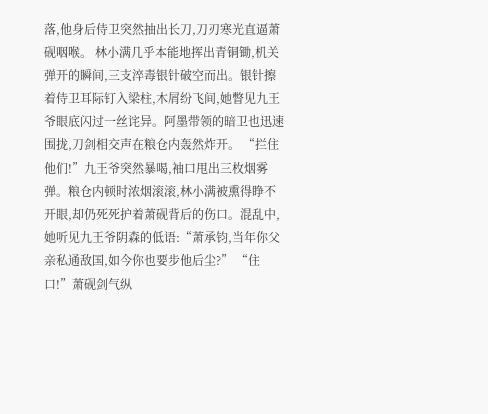落,他身后侍卫突然抽出长刀,刀刃寒光直逼萧砚咽喉。 林小满几乎本能地挥出青铜锄,机关弹开的瞬间,三支淬毒银针破空而出。银针擦着侍卫耳际钉入梁柱,木屑纷飞间,她瞥见九王爷眼底闪过一丝诧异。阿墨带领的暗卫也迅速围拢,刀剑相交声在粮仓内轰然炸开。 “拦住他们!”九王爷突然暴喝,袖口甩出三枚烟雾弹。粮仓内顿时浓烟滚滚,林小满被熏得睁不开眼,却仍死死护着萧砚背后的伤口。混乱中,她听见九王爷阴森的低语:“萧承钧,当年你父亲私通敌国,如今你也要步他后尘?” “住口!”萧砚剑气纵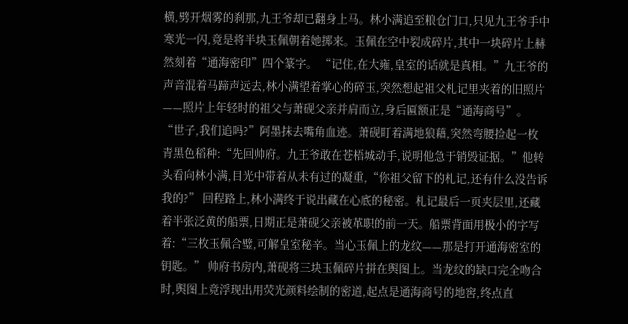横,劈开烟雾的刹那,九王爷却已翻身上马。林小满追至粮仓门口,只见九王爷手中寒光一闪,竟是将半块玉佩朝着她掷来。玉佩在空中裂成碎片,其中一块碎片上赫然刻着“通海密印”四个篆字。 “记住,在大雍,皇室的话就是真相。”九王爷的声音混着马蹄声远去,林小满望着掌心的碎玉,突然想起祖父札记里夹着的旧照片——照片上年轻时的祖父与萧砚父亲并肩而立,身后匾额正是“通海商号”。 “世子,我们追吗?”阿墨抹去嘴角血迹。萧砚盯着满地狼藉,突然弯腰捡起一枚青黑色稻种:“先回帅府。九王爷敢在苍梧城动手,说明他急于销毁证据。”他转头看向林小满,目光中带着从未有过的凝重,“你祖父留下的札记,还有什么没告诉我的?” 回程路上,林小满终于说出藏在心底的秘密。札记最后一页夹层里,还藏着半张泛黄的船票,日期正是萧砚父亲被革职的前一天。船票背面用极小的字写着:“三枚玉佩合璧,可解皇室秘辛。当心玉佩上的龙纹——那是打开通海密室的钥匙。” 帅府书房内,萧砚将三块玉佩碎片拼在舆图上。当龙纹的缺口完全吻合时,舆图上竟浮现出用荧光颜料绘制的密道,起点是通海商号的地窖,终点直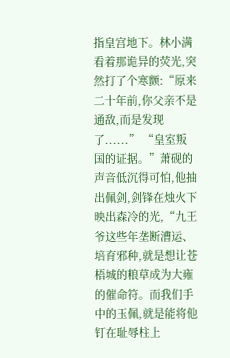指皇宫地下。林小满看着那诡异的荧光,突然打了个寒颤:“原来二十年前,你父亲不是通敌,而是发现了......” “皇室叛国的证据。”萧砚的声音低沉得可怕,他抽出佩剑,剑锋在烛火下映出森冷的光,“九王爷这些年垄断漕运、培育邪种,就是想让苍梧城的粮草成为大雍的催命符。而我们手中的玉佩,就是能将他钉在耻辱柱上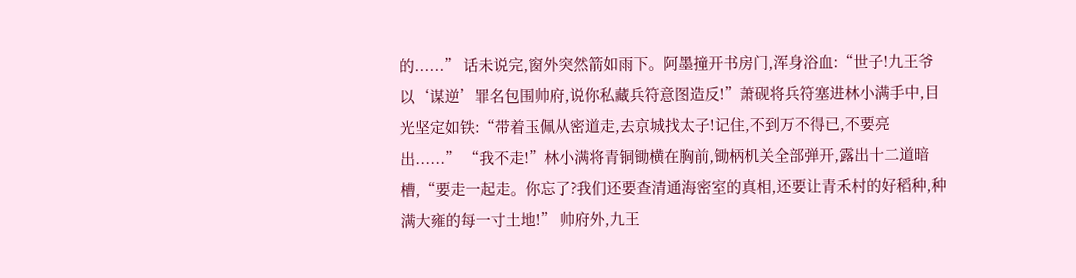的......” 话未说完,窗外突然箭如雨下。阿墨撞开书房门,浑身浴血:“世子!九王爷以‘谋逆’罪名包围帅府,说你私藏兵符意图造反!”萧砚将兵符塞进林小满手中,目光坚定如铁:“带着玉佩从密道走,去京城找太子!记住,不到万不得已,不要亮出......” “我不走!”林小满将青铜锄横在胸前,锄柄机关全部弹开,露出十二道暗槽,“要走一起走。你忘了?我们还要查清通海密室的真相,还要让青禾村的好稻种,种满大雍的每一寸土地!” 帅府外,九王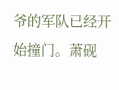爷的军队已经开始撞门。萧砚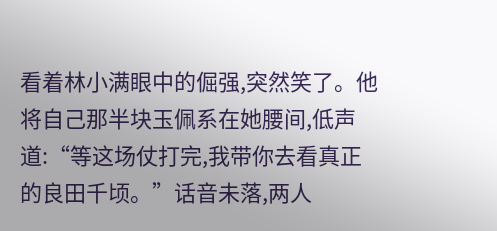看着林小满眼中的倔强,突然笑了。他将自己那半块玉佩系在她腰间,低声道:“等这场仗打完,我带你去看真正的良田千顷。”话音未落,两人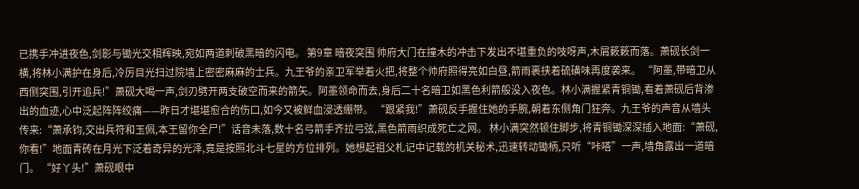已携手冲进夜色,剑影与锄光交相辉映,宛如两道刺破黑暗的闪电。 第9章 暗夜突围 帅府大门在撞木的冲击下发出不堪重负的吱呀声,木屑簌簌而落。萧砚长剑一横,将林小满护在身后,冷厉目光扫过院墙上密密麻麻的士兵。九王爷的亲卫军举着火把,将整个帅府照得亮如白昼,箭雨裹挟着硫磺味再度袭来。 “阿墨,带暗卫从西侧突围,引开追兵!”萧砚大喝一声,剑刃劈开两支破空而来的箭矢。阿墨领命而去,身后二十名暗卫如黑色利箭般没入夜色。林小满握紧青铜锄,看着萧砚后背渗出的血迹,心中泛起阵阵绞痛——昨日才堪堪愈合的伤口,如今又被鲜血浸透绷带。 “跟紧我!”萧砚反手握住她的手腕,朝着东侧角门狂奔。九王爷的声音从墙头传来:“萧承钧,交出兵符和玉佩,本王留你全尸!”话音未落,数十名弓箭手齐拉弓弦,黑色箭雨织成死亡之网。 林小满突然顿住脚步,将青铜锄深深插入地面:“萧砚,你看!”地面青砖在月光下泛着奇异的光泽,竟是按照北斗七星的方位排列。她想起祖父札记中记载的机关秘术,迅速转动锄柄,只听“咔嗒”一声,墙角露出一道暗门。 “好丫头!”萧砚眼中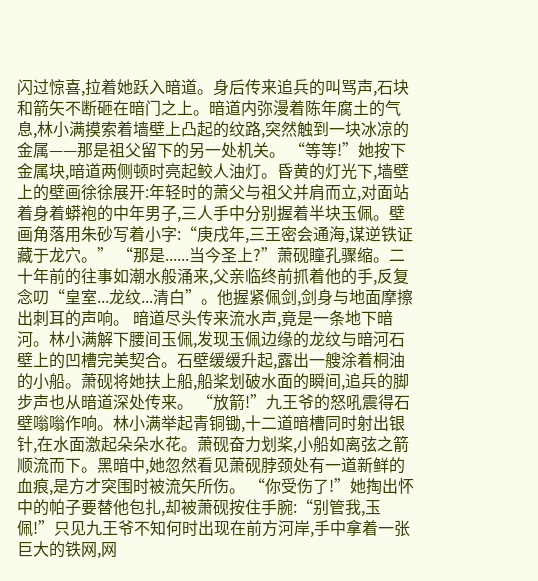闪过惊喜,拉着她跃入暗道。身后传来追兵的叫骂声,石块和箭矢不断砸在暗门之上。暗道内弥漫着陈年腐土的气息,林小满摸索着墙壁上凸起的纹路,突然触到一块冰凉的金属——那是祖父留下的另一处机关。 “等等!”她按下金属块,暗道两侧顿时亮起鲛人油灯。昏黄的灯光下,墙壁上的壁画徐徐展开:年轻时的萧父与祖父并肩而立,对面站着身着蟒袍的中年男子,三人手中分别握着半块玉佩。壁画角落用朱砂写着小字:“庚戌年,三王密会通海,谋逆铁证藏于龙穴。” “那是......当今圣上?”萧砚瞳孔骤缩。二十年前的往事如潮水般涌来,父亲临终前抓着他的手,反复念叨“皇室...龙纹...清白”。他握紧佩剑,剑身与地面摩擦出刺耳的声响。 暗道尽头传来流水声,竟是一条地下暗河。林小满解下腰间玉佩,发现玉佩边缘的龙纹与暗河石壁上的凹槽完美契合。石壁缓缓升起,露出一艘涂着桐油的小船。萧砚将她扶上船,船桨划破水面的瞬间,追兵的脚步声也从暗道深处传来。 “放箭!”九王爷的怒吼震得石壁嗡嗡作响。林小满举起青铜锄,十二道暗槽同时射出银针,在水面激起朵朵水花。萧砚奋力划桨,小船如离弦之箭顺流而下。黑暗中,她忽然看见萧砚脖颈处有一道新鲜的血痕,是方才突围时被流矢所伤。 “你受伤了!”她掏出怀中的帕子要替他包扎,却被萧砚按住手腕:“别管我,玉佩!”只见九王爷不知何时出现在前方河岸,手中拿着一张巨大的铁网,网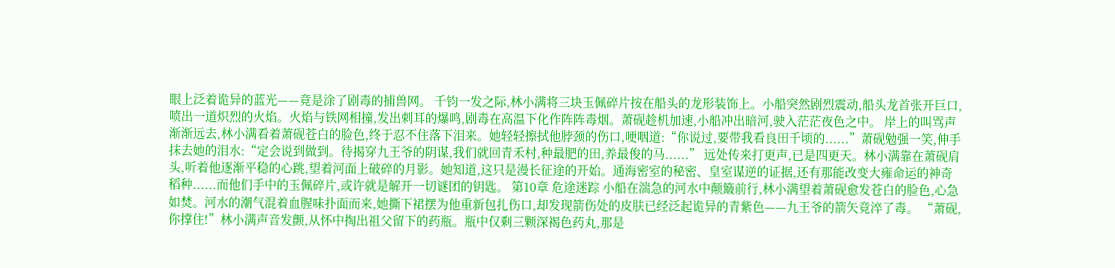眼上泛着诡异的蓝光——竟是涂了剧毒的捕兽网。 千钧一发之际,林小满将三块玉佩碎片按在船头的龙形装饰上。小船突然剧烈震动,船头龙首张开巨口,喷出一道炽烈的火焰。火焰与铁网相撞,发出刺耳的爆鸣,剧毒在高温下化作阵阵毒烟。萧砚趁机加速,小船冲出暗河,驶入茫茫夜色之中。 岸上的叫骂声渐渐远去,林小满看着萧砚苍白的脸色,终于忍不住落下泪来。她轻轻擦拭他脖颈的伤口,哽咽道:“你说过,要带我看良田千顷的......”萧砚勉强一笑,伸手抹去她的泪水:“定会说到做到。待揭穿九王爷的阴谋,我们就回青禾村,种最肥的田,养最俊的马......” 远处传来打更声,已是四更天。林小满靠在萧砚肩头,听着他逐渐平稳的心跳,望着河面上破碎的月影。她知道,这只是漫长征途的开始。通海密室的秘密、皇室谋逆的证据,还有那能改变大雍命运的神奇稻种......而他们手中的玉佩碎片,或许就是解开一切谜团的钥匙。 第10章 危途迷踪 小船在湍急的河水中颠簸前行,林小满望着萧砚愈发苍白的脸色,心急如焚。河水的潮气混着血腥味扑面而来,她撕下裙摆为他重新包扎伤口,却发现箭伤处的皮肤已经泛起诡异的青紫色——九王爷的箭矢竟淬了毒。 “萧砚,你撑住!”林小满声音发颤,从怀中掏出祖父留下的药瓶。瓶中仅剩三颗深褐色药丸,那是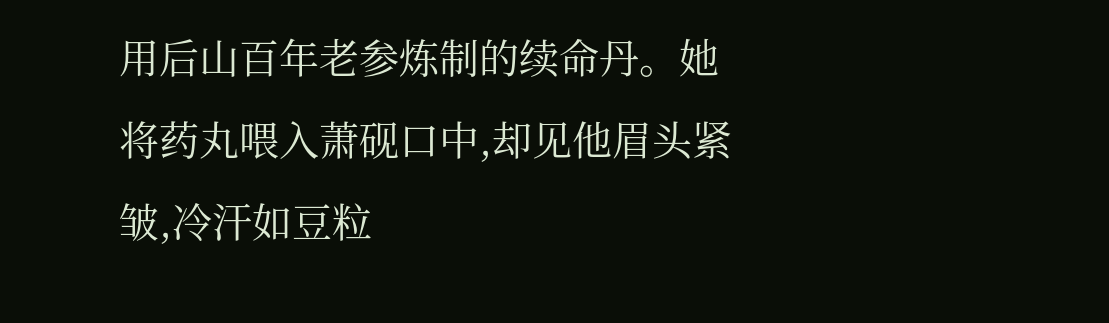用后山百年老参炼制的续命丹。她将药丸喂入萧砚口中,却见他眉头紧皱,冷汗如豆粒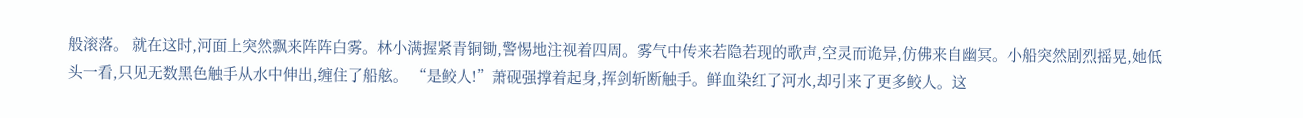般滚落。 就在这时,河面上突然飘来阵阵白雾。林小满握紧青铜锄,警惕地注视着四周。雾气中传来若隐若现的歌声,空灵而诡异,仿佛来自幽冥。小船突然剧烈摇晃,她低头一看,只见无数黑色触手从水中伸出,缠住了船舷。 “是鲛人!”萧砚强撑着起身,挥剑斩断触手。鲜血染红了河水,却引来了更多鲛人。这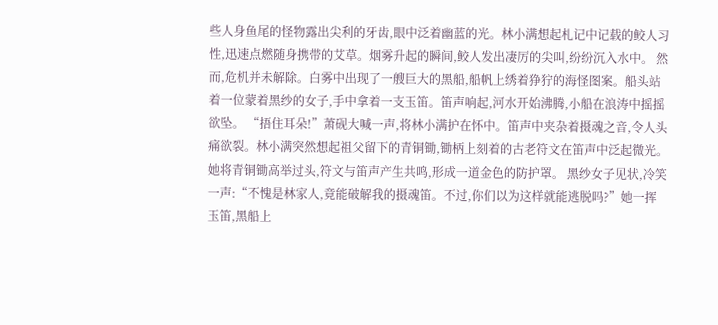些人身鱼尾的怪物露出尖利的牙齿,眼中泛着幽蓝的光。林小满想起札记中记载的鲛人习性,迅速点燃随身携带的艾草。烟雾升起的瞬间,鲛人发出凄厉的尖叫,纷纷沉入水中。 然而,危机并未解除。白雾中出现了一艘巨大的黑船,船帆上绣着狰狞的海怪图案。船头站着一位蒙着黑纱的女子,手中拿着一支玉笛。笛声响起,河水开始沸腾,小船在浪涛中摇摇欲坠。 “捂住耳朵!”萧砚大喊一声,将林小满护在怀中。笛声中夹杂着摄魂之音,令人头痛欲裂。林小满突然想起祖父留下的青铜锄,锄柄上刻着的古老符文在笛声中泛起微光。她将青铜锄高举过头,符文与笛声产生共鸣,形成一道金色的防护罩。 黑纱女子见状,冷笑一声:“不愧是林家人,竟能破解我的摄魂笛。不过,你们以为这样就能逃脱吗?”她一挥玉笛,黑船上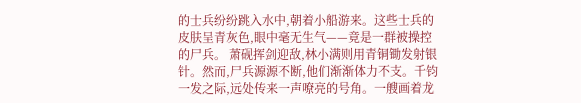的士兵纷纷跳入水中,朝着小船游来。这些士兵的皮肤呈青灰色,眼中毫无生气——竟是一群被操控的尸兵。 萧砚挥剑迎敌,林小满则用青铜锄发射银针。然而,尸兵源源不断,他们渐渐体力不支。千钧一发之际,远处传来一声嘹亮的号角。一艘画着龙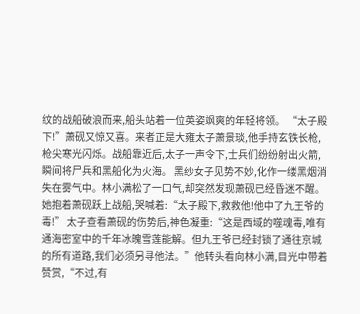纹的战船破浪而来,船头站着一位英姿飒爽的年轻将领。 “太子殿下!”萧砚又惊又喜。来者正是大雍太子萧景琰,他手持玄铁长枪,枪尖寒光闪烁。战船靠近后,太子一声令下,士兵们纷纷射出火箭,瞬间将尸兵和黑船化为火海。 黑纱女子见势不妙,化作一缕黑烟消失在雾气中。林小满松了一口气,却突然发现萧砚已经昏迷不醒。她抱着萧砚跃上战船,哭喊着:“太子殿下,救救他!他中了九王爷的毒!” 太子查看萧砚的伤势后,神色凝重:“这是西域的噬魂毒,唯有通海密室中的千年冰魄雪莲能解。但九王爷已经封锁了通往京城的所有道路,我们必须另寻他法。”他转头看向林小满,目光中带着赞赏,“不过,有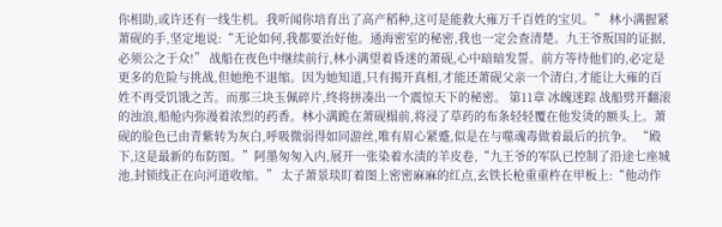你相助,或许还有一线生机。我听闻你培育出了高产稻种,这可是能救大雍万千百姓的宝贝。” 林小满握紧萧砚的手,坚定地说:“无论如何,我都要治好他。通海密室的秘密,我也一定会查清楚。九王爷叛国的证据,必须公之于众!” 战船在夜色中继续前行,林小满望着昏迷的萧砚,心中暗暗发誓。前方等待他们的,必定是更多的危险与挑战,但她绝不退缩。因为她知道,只有揭开真相,才能还萧砚父亲一个清白,才能让大雍的百姓不再受饥饿之苦。而那三块玉佩碎片,终将拼凑出一个震惊天下的秘密。 第11章 冰魄迷踪 战船劈开翻滚的浊浪,船舱内弥漫着浓烈的药香。林小满跪在萧砚榻前,将浸了草药的布条轻轻覆在他发烫的额头上。萧砚的脸色已由青紫转为灰白,呼吸微弱得如同游丝,唯有眉心紧蹙,似是在与噬魂毒做着最后的抗争。 “殿下,这是最新的布防图。”阿墨匆匆入内,展开一张染着水渍的羊皮卷,“九王爷的军队已控制了沿途七座城池,封锁线正在向河道收缩。” 太子萧景琰盯着图上密密麻麻的红点,玄铁长枪重重杵在甲板上:“他动作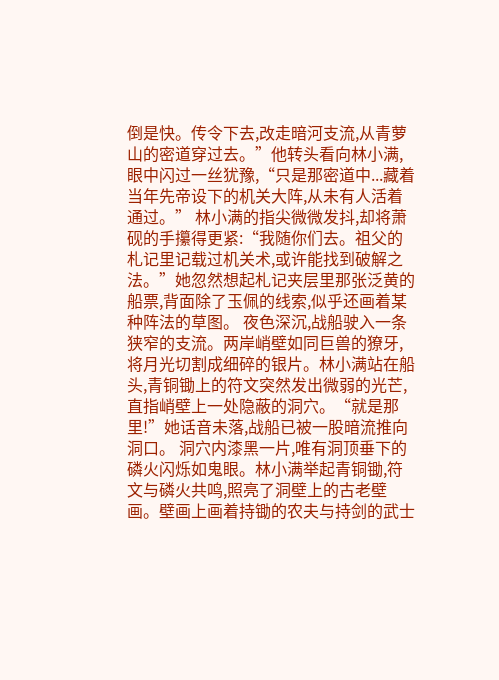倒是快。传令下去,改走暗河支流,从青萝山的密道穿过去。”他转头看向林小满,眼中闪过一丝犹豫,“只是那密道中...藏着当年先帝设下的机关大阵,从未有人活着通过。” 林小满的指尖微微发抖,却将萧砚的手攥得更紧:“我随你们去。祖父的札记里记载过机关术,或许能找到破解之法。”她忽然想起札记夹层里那张泛黄的船票,背面除了玉佩的线索,似乎还画着某种阵法的草图。 夜色深沉,战船驶入一条狭窄的支流。两岸峭壁如同巨兽的獠牙,将月光切割成细碎的银片。林小满站在船头,青铜锄上的符文突然发出微弱的光芒,直指峭壁上一处隐蔽的洞穴。“就是那里!”她话音未落,战船已被一股暗流推向洞口。 洞穴内漆黑一片,唯有洞顶垂下的磷火闪烁如鬼眼。林小满举起青铜锄,符文与磷火共鸣,照亮了洞壁上的古老壁画。壁画上画着持锄的农夫与持剑的武士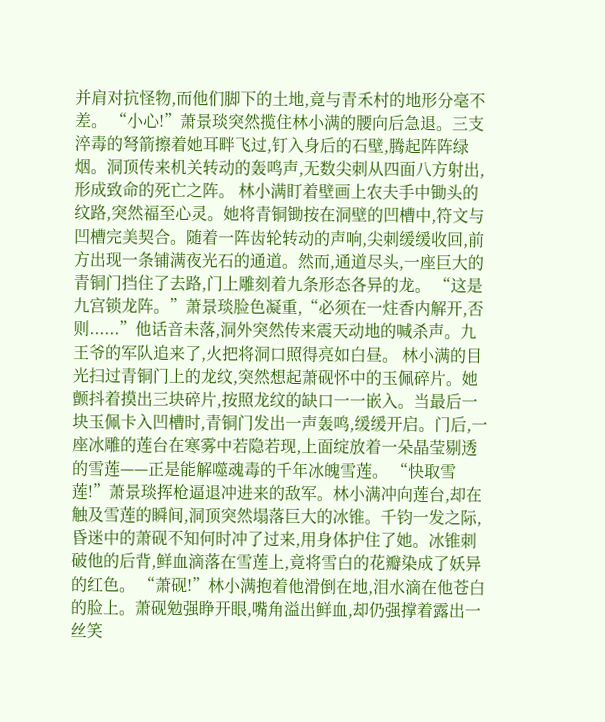并肩对抗怪物,而他们脚下的土地,竟与青禾村的地形分毫不差。 “小心!”萧景琰突然揽住林小满的腰向后急退。三支淬毒的弩箭擦着她耳畔飞过,钉入身后的石壁,腾起阵阵绿烟。洞顶传来机关转动的轰鸣声,无数尖刺从四面八方射出,形成致命的死亡之阵。 林小满盯着壁画上农夫手中锄头的纹路,突然福至心灵。她将青铜锄按在洞壁的凹槽中,符文与凹槽完美契合。随着一阵齿轮转动的声响,尖刺缓缓收回,前方出现一条铺满夜光石的通道。然而,通道尽头,一座巨大的青铜门挡住了去路,门上雕刻着九条形态各异的龙。 “这是九宫锁龙阵。”萧景琰脸色凝重,“必须在一炷香内解开,否则......”他话音未落,洞外突然传来震天动地的喊杀声。九王爷的军队追来了,火把将洞口照得亮如白昼。 林小满的目光扫过青铜门上的龙纹,突然想起萧砚怀中的玉佩碎片。她颤抖着摸出三块碎片,按照龙纹的缺口一一嵌入。当最后一块玉佩卡入凹槽时,青铜门发出一声轰鸣,缓缓开启。门后,一座冰雕的莲台在寒雾中若隐若现,上面绽放着一朵晶莹剔透的雪莲——正是能解噬魂毒的千年冰魄雪莲。 “快取雪莲!”萧景琰挥枪逼退冲进来的敌军。林小满冲向莲台,却在触及雪莲的瞬间,洞顶突然塌落巨大的冰锥。千钧一发之际,昏迷中的萧砚不知何时冲了过来,用身体护住了她。冰锥刺破他的后背,鲜血滴落在雪莲上,竟将雪白的花瓣染成了妖异的红色。 “萧砚!”林小满抱着他滑倒在地,泪水滴在他苍白的脸上。萧砚勉强睁开眼,嘴角溢出鲜血,却仍强撑着露出一丝笑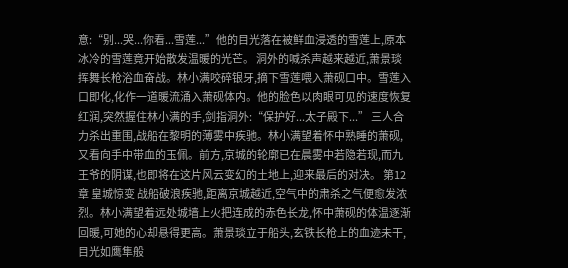意:“别...哭...你看...雪莲...”他的目光落在被鲜血浸透的雪莲上,原本冰冷的雪莲竟开始散发温暖的光芒。 洞外的喊杀声越来越近,萧景琰挥舞长枪浴血奋战。林小满咬碎银牙,摘下雪莲喂入萧砚口中。雪莲入口即化,化作一道暖流涌入萧砚体内。他的脸色以肉眼可见的速度恢复红润,突然握住林小满的手,剑指洞外:“保护好...太子殿下...” 三人合力杀出重围,战船在黎明的薄雾中疾驰。林小满望着怀中熟睡的萧砚,又看向手中带血的玉佩。前方,京城的轮廓已在晨雾中若隐若现,而九王爷的阴谋,也即将在这片风云变幻的土地上,迎来最后的对决。 第12章 皇城惊变 战船破浪疾驰,距离京城越近,空气中的肃杀之气便愈发浓烈。林小满望着远处城墙上火把连成的赤色长龙,怀中萧砚的体温逐渐回暖,可她的心却悬得更高。萧景琰立于船头,玄铁长枪上的血迹未干,目光如鹰隼般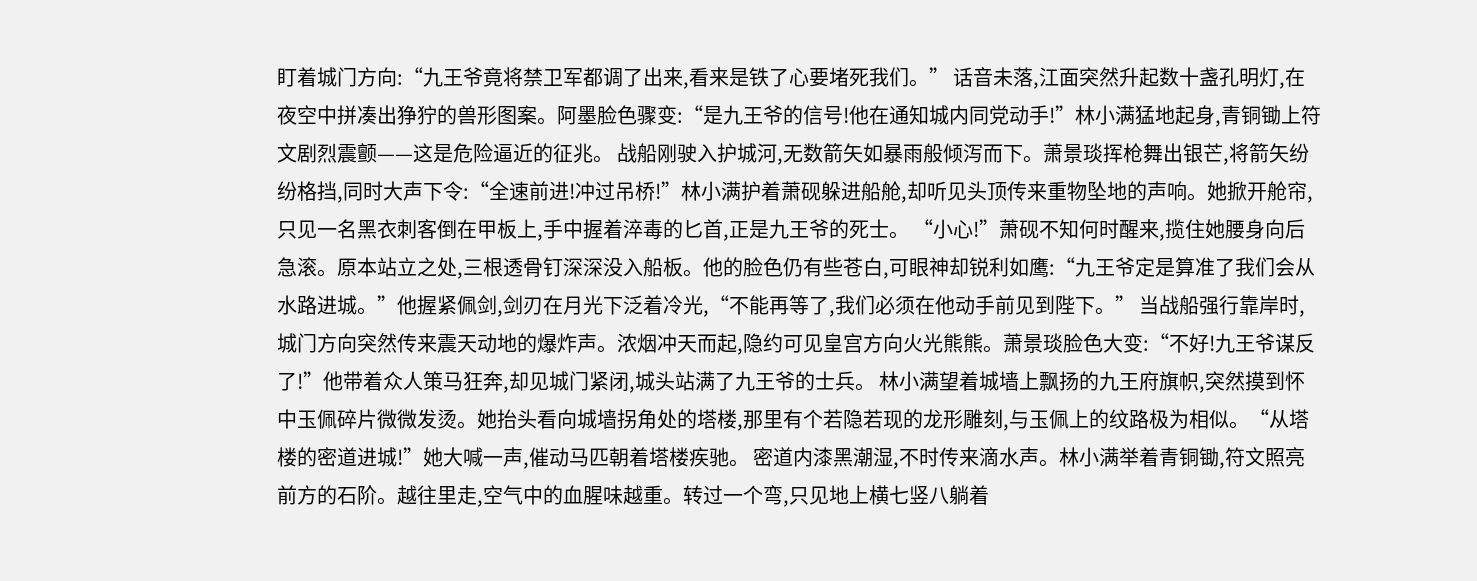盯着城门方向:“九王爷竟将禁卫军都调了出来,看来是铁了心要堵死我们。” 话音未落,江面突然升起数十盏孔明灯,在夜空中拼凑出狰狞的兽形图案。阿墨脸色骤变:“是九王爷的信号!他在通知城内同党动手!”林小满猛地起身,青铜锄上符文剧烈震颤——这是危险逼近的征兆。 战船刚驶入护城河,无数箭矢如暴雨般倾泻而下。萧景琰挥枪舞出银芒,将箭矢纷纷格挡,同时大声下令:“全速前进!冲过吊桥!”林小满护着萧砚躲进船舱,却听见头顶传来重物坠地的声响。她掀开舱帘,只见一名黑衣刺客倒在甲板上,手中握着淬毒的匕首,正是九王爷的死士。 “小心!”萧砚不知何时醒来,揽住她腰身向后急滚。原本站立之处,三根透骨钉深深没入船板。他的脸色仍有些苍白,可眼神却锐利如鹰:“九王爷定是算准了我们会从水路进城。”他握紧佩剑,剑刃在月光下泛着冷光,“不能再等了,我们必须在他动手前见到陛下。” 当战船强行靠岸时,城门方向突然传来震天动地的爆炸声。浓烟冲天而起,隐约可见皇宫方向火光熊熊。萧景琰脸色大变:“不好!九王爷谋反了!”他带着众人策马狂奔,却见城门紧闭,城头站满了九王爷的士兵。 林小满望着城墙上飘扬的九王府旗帜,突然摸到怀中玉佩碎片微微发烫。她抬头看向城墙拐角处的塔楼,那里有个若隐若现的龙形雕刻,与玉佩上的纹路极为相似。“从塔楼的密道进城!”她大喊一声,催动马匹朝着塔楼疾驰。 密道内漆黑潮湿,不时传来滴水声。林小满举着青铜锄,符文照亮前方的石阶。越往里走,空气中的血腥味越重。转过一个弯,只见地上横七竖八躺着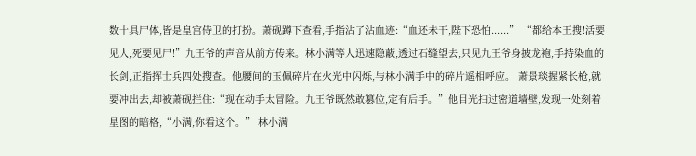数十具尸体,皆是皇宫侍卫的打扮。萧砚蹲下查看,手指沾了沾血迹:“血还未干,陛下恐怕......” “都给本王搜!活要见人,死要见尸!”九王爷的声音从前方传来。林小满等人迅速隐蔽,透过石缝望去,只见九王爷身披龙袍,手持染血的长剑,正指挥士兵四处搜查。他腰间的玉佩碎片在火光中闪烁,与林小满手中的碎片遥相呼应。 萧景琰握紧长枪,就要冲出去,却被萧砚拦住:“现在动手太冒险。九王爷既然敢篡位,定有后手。”他目光扫过密道墙壁,发现一处刻着星图的暗格,“小满,你看这个。” 林小满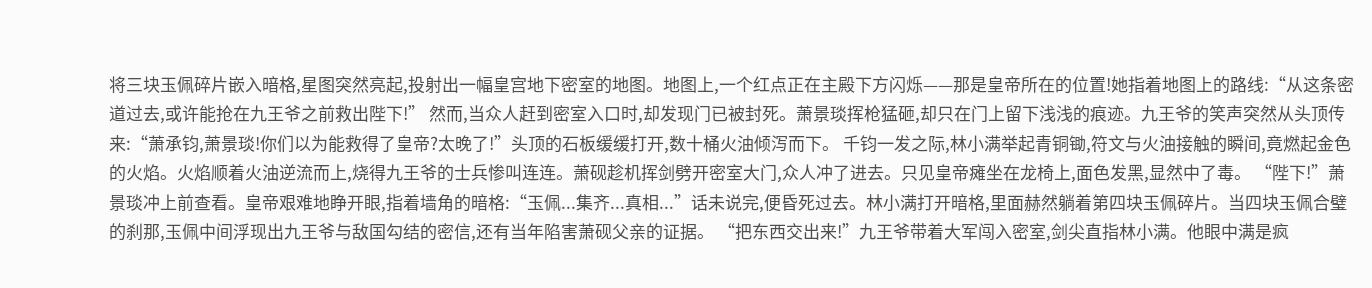将三块玉佩碎片嵌入暗格,星图突然亮起,投射出一幅皇宫地下密室的地图。地图上,一个红点正在主殿下方闪烁——那是皇帝所在的位置!她指着地图上的路线:“从这条密道过去,或许能抢在九王爷之前救出陛下!” 然而,当众人赶到密室入口时,却发现门已被封死。萧景琰挥枪猛砸,却只在门上留下浅浅的痕迹。九王爷的笑声突然从头顶传来:“萧承钧,萧景琰!你们以为能救得了皇帝?太晚了!”头顶的石板缓缓打开,数十桶火油倾泻而下。 千钧一发之际,林小满举起青铜锄,符文与火油接触的瞬间,竟燃起金色的火焰。火焰顺着火油逆流而上,烧得九王爷的士兵惨叫连连。萧砚趁机挥剑劈开密室大门,众人冲了进去。只见皇帝瘫坐在龙椅上,面色发黑,显然中了毒。 “陛下!”萧景琰冲上前查看。皇帝艰难地睁开眼,指着墙角的暗格:“玉佩...集齐...真相...”话未说完,便昏死过去。林小满打开暗格,里面赫然躺着第四块玉佩碎片。当四块玉佩合璧的刹那,玉佩中间浮现出九王爷与敌国勾结的密信,还有当年陷害萧砚父亲的证据。 “把东西交出来!”九王爷带着大军闯入密室,剑尖直指林小满。他眼中满是疯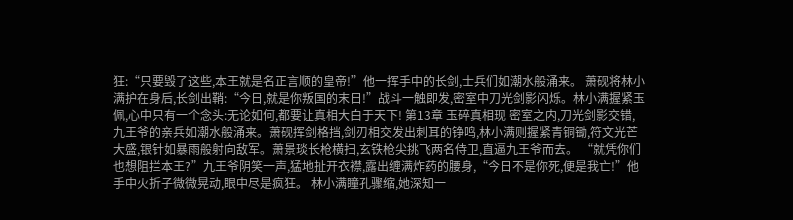狂:“只要毁了这些,本王就是名正言顺的皇帝!”他一挥手中的长剑,士兵们如潮水般涌来。 萧砚将林小满护在身后,长剑出鞘:“今日,就是你叛国的末日!”战斗一触即发,密室中刀光剑影闪烁。林小满握紧玉佩,心中只有一个念头:无论如何,都要让真相大白于天下! 第13章 玉碎真相现 密室之内,刀光剑影交错,九王爷的亲兵如潮水般涌来。萧砚挥剑格挡,剑刃相交发出刺耳的铮鸣,林小满则握紧青铜锄,符文光芒大盛,银针如暴雨般射向敌军。萧景琰长枪横扫,玄铁枪尖挑飞两名侍卫,直逼九王爷而去。 “就凭你们也想阻拦本王?”九王爷阴笑一声,猛地扯开衣襟,露出缠满炸药的腰身,“今日不是你死,便是我亡!”他手中火折子微微晃动,眼中尽是疯狂。 林小满瞳孔骤缩,她深知一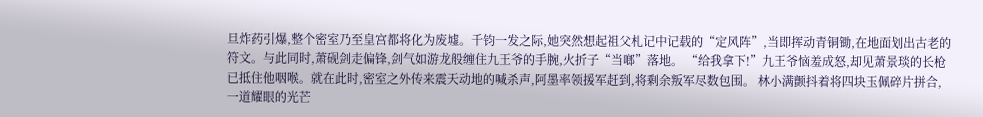旦炸药引爆,整个密室乃至皇宫都将化为废墟。千钧一发之际,她突然想起祖父札记中记载的“定风阵”,当即挥动青铜锄,在地面划出古老的符文。与此同时,萧砚剑走偏锋,剑气如游龙般缠住九王爷的手腕,火折子“当啷”落地。 “给我拿下!”九王爷恼羞成怒,却见萧景琰的长枪已抵住他咽喉。就在此时,密室之外传来震天动地的喊杀声,阿墨率领援军赶到,将剩余叛军尽数包围。 林小满颤抖着将四块玉佩碎片拼合,一道耀眼的光芒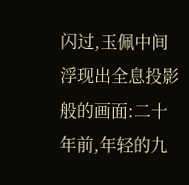闪过,玉佩中间浮现出全息投影般的画面:二十年前,年轻的九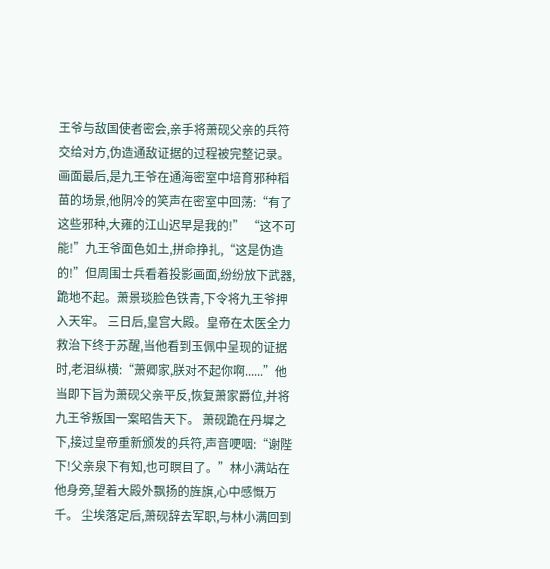王爷与敌国使者密会,亲手将萧砚父亲的兵符交给对方,伪造通敌证据的过程被完整记录。画面最后,是九王爷在通海密室中培育邪种稻苗的场景,他阴冷的笑声在密室中回荡:“有了这些邪种,大雍的江山迟早是我的!” “这不可能!”九王爷面色如土,拼命挣扎,“这是伪造的!”但周围士兵看着投影画面,纷纷放下武器,跪地不起。萧景琰脸色铁青,下令将九王爷押入天牢。 三日后,皇宫大殿。皇帝在太医全力救治下终于苏醒,当他看到玉佩中呈现的证据时,老泪纵横:“萧卿家,朕对不起你啊......”他当即下旨为萧砚父亲平反,恢复萧家爵位,并将九王爷叛国一案昭告天下。 萧砚跪在丹墀之下,接过皇帝重新颁发的兵符,声音哽咽:“谢陛下!父亲泉下有知,也可瞑目了。”林小满站在他身旁,望着大殿外飘扬的旌旗,心中感慨万千。 尘埃落定后,萧砚辞去军职,与林小满回到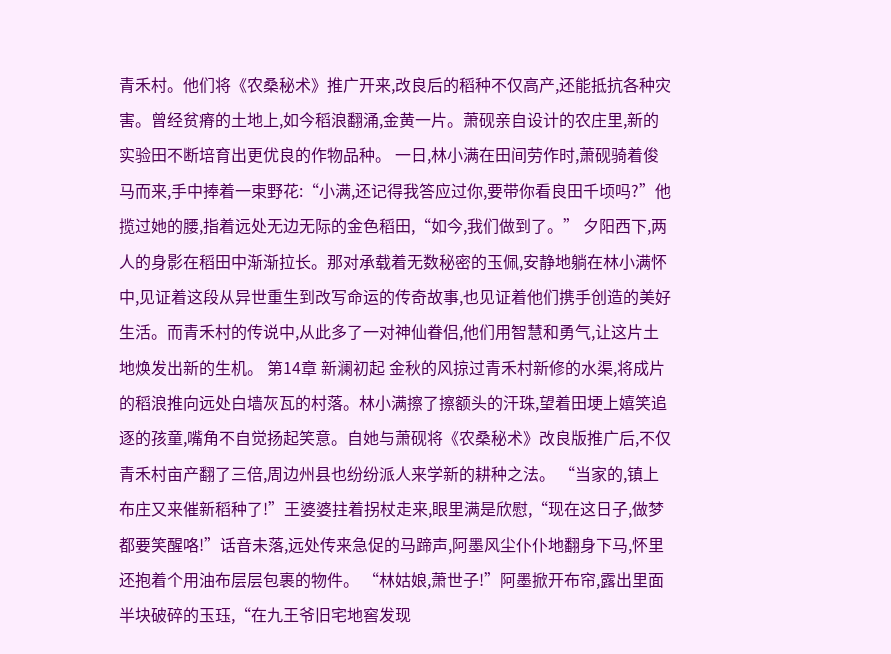青禾村。他们将《农桑秘术》推广开来,改良后的稻种不仅高产,还能抵抗各种灾害。曾经贫瘠的土地上,如今稻浪翻涌,金黄一片。萧砚亲自设计的农庄里,新的实验田不断培育出更优良的作物品种。 一日,林小满在田间劳作时,萧砚骑着俊马而来,手中捧着一束野花:“小满,还记得我答应过你,要带你看良田千顷吗?”他揽过她的腰,指着远处无边无际的金色稻田,“如今,我们做到了。” 夕阳西下,两人的身影在稻田中渐渐拉长。那对承载着无数秘密的玉佩,安静地躺在林小满怀中,见证着这段从异世重生到改写命运的传奇故事,也见证着他们携手创造的美好生活。而青禾村的传说中,从此多了一对神仙眷侣,他们用智慧和勇气,让这片土地焕发出新的生机。 第14章 新澜初起 金秋的风掠过青禾村新修的水渠,将成片的稻浪推向远处白墙灰瓦的村落。林小满擦了擦额头的汗珠,望着田埂上嬉笑追逐的孩童,嘴角不自觉扬起笑意。自她与萧砚将《农桑秘术》改良版推广后,不仅青禾村亩产翻了三倍,周边州县也纷纷派人来学新的耕种之法。 “当家的,镇上布庄又来催新稻种了!”王婆婆拄着拐杖走来,眼里满是欣慰,“现在这日子,做梦都要笑醒咯!”话音未落,远处传来急促的马蹄声,阿墨风尘仆仆地翻身下马,怀里还抱着个用油布层层包裹的物件。 “林姑娘,萧世子!”阿墨掀开布帘,露出里面半块破碎的玉珏,“在九王爷旧宅地窖发现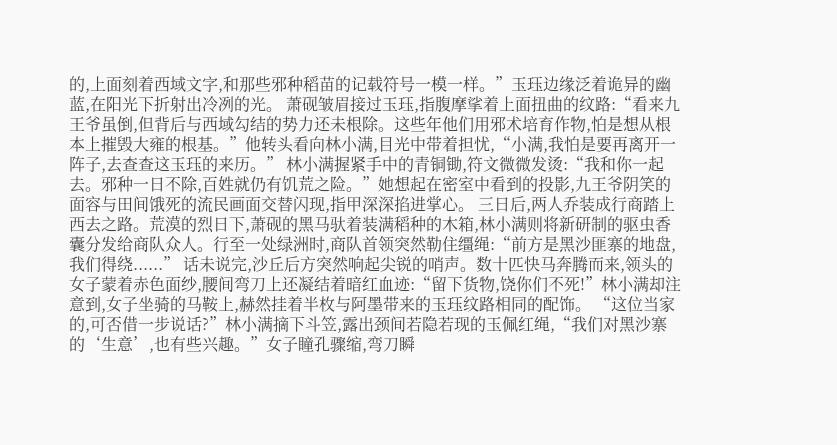的,上面刻着西域文字,和那些邪种稻苗的记载符号一模一样。”玉珏边缘泛着诡异的幽蓝,在阳光下折射出冷冽的光。 萧砚皱眉接过玉珏,指腹摩挲着上面扭曲的纹路:“看来九王爷虽倒,但背后与西域勾结的势力还未根除。这些年他们用邪术培育作物,怕是想从根本上摧毁大雍的根基。”他转头看向林小满,目光中带着担忧,“小满,我怕是要再离开一阵子,去查查这玉珏的来历。” 林小满握紧手中的青铜锄,符文微微发烫:“我和你一起去。邪种一日不除,百姓就仍有饥荒之险。”她想起在密室中看到的投影,九王爷阴笑的面容与田间饿死的流民画面交替闪现,指甲深深掐进掌心。 三日后,两人乔装成行商踏上西去之路。荒漠的烈日下,萧砚的黑马驮着装满稻种的木箱,林小满则将新研制的驱虫香囊分发给商队众人。行至一处绿洲时,商队首领突然勒住缰绳:“前方是黑沙匪寨的地盘,我们得绕......” 话未说完,沙丘后方突然响起尖锐的哨声。数十匹快马奔腾而来,领头的女子蒙着赤色面纱,腰间弯刀上还凝结着暗红血迹:“留下货物,饶你们不死!”林小满却注意到,女子坐骑的马鞍上,赫然挂着半枚与阿墨带来的玉珏纹路相同的配饰。 “这位当家的,可否借一步说话?”林小满摘下斗笠,露出颈间若隐若现的玉佩红绳,“我们对黑沙寨的‘生意’,也有些兴趣。”女子瞳孔骤缩,弯刀瞬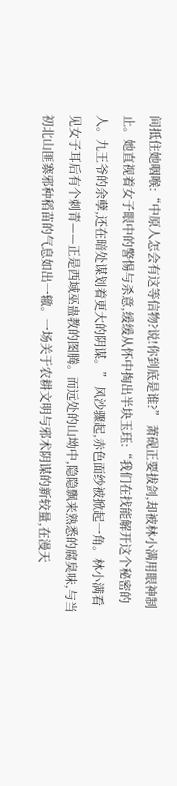间抵住她咽喉:“中原人怎会有这等信物?说!你到底是谁?” 萧砚正要拔剑,却被林小满用眼神制止。她直视着女子眼中的警惕与杀意,缓缓从怀中掏出半块玉珏:“我们在找能解开这个秘密的人。九王爷的余孽,还在暗处谋划着更大的阴谋。” 风沙骤起,赤色面纱被掀起一角。林小满看见女子耳后有个刺青——正是西域巫蛊教的图腾。而远处的山坳中,隐隐飘来熟悉的腐臭味,与当初北山匪寨邪种稻苗的气息如出一辙。一场关于农耕文明与邪术阴谋的新较量,在漫天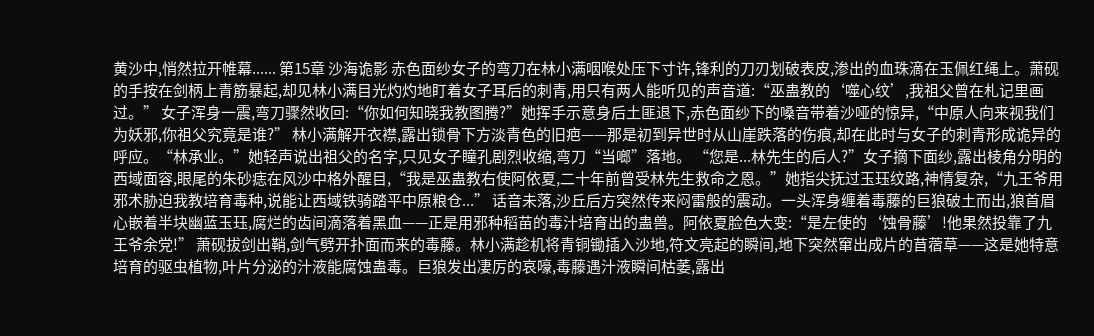黄沙中,悄然拉开帷幕...... 第15章 沙海诡影 赤色面纱女子的弯刀在林小满咽喉处压下寸许,锋利的刀刃划破表皮,渗出的血珠滴在玉佩红绳上。萧砚的手按在剑柄上青筋暴起,却见林小满目光灼灼地盯着女子耳后的刺青,用只有两人能听见的声音道:“巫蛊教的‘噬心纹’,我祖父曾在札记里画过。” 女子浑身一震,弯刀骤然收回:“你如何知晓我教图腾?”她挥手示意身后土匪退下,赤色面纱下的嗓音带着沙哑的惊异,“中原人向来视我们为妖邪,你祖父究竟是谁?” 林小满解开衣襟,露出锁骨下方淡青色的旧疤——那是初到异世时从山崖跌落的伤痕,却在此时与女子的刺青形成诡异的呼应。“林承业。”她轻声说出祖父的名字,只见女子瞳孔剧烈收缩,弯刀“当啷”落地。 “您是...林先生的后人?”女子摘下面纱,露出棱角分明的西域面容,眼尾的朱砂痣在风沙中格外醒目,“我是巫蛊教右使阿依夏,二十年前曾受林先生救命之恩。”她指尖抚过玉珏纹路,神情复杂,“九王爷用邪术胁迫我教培育毒种,说能让西域铁骑踏平中原粮仓...” 话音未落,沙丘后方突然传来闷雷般的震动。一头浑身缠着毒藤的巨狼破土而出,狼首眉心嵌着半块幽蓝玉珏,腐烂的齿间滴落着黑血——正是用邪种稻苗的毒汁培育出的蛊兽。阿依夏脸色大变:“是左使的‘蚀骨藤’!他果然投靠了九王爷余党!” 萧砚拔剑出鞘,剑气劈开扑面而来的毒藤。林小满趁机将青铜锄插入沙地,符文亮起的瞬间,地下突然窜出成片的苜蓿草——这是她特意培育的驱虫植物,叶片分泌的汁液能腐蚀蛊毒。巨狼发出凄厉的哀嚎,毒藤遇汁液瞬间枯萎,露出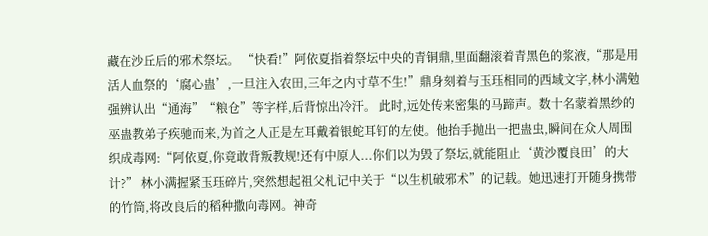藏在沙丘后的邪术祭坛。 “快看!”阿依夏指着祭坛中央的青铜鼎,里面翻滚着青黑色的浆液,“那是用活人血祭的‘腐心蛊’,一旦注入农田,三年之内寸草不生!”鼎身刻着与玉珏相同的西域文字,林小满勉强辨认出“通海”“粮仓”等字样,后背惊出冷汗。 此时,远处传来密集的马蹄声。数十名蒙着黑纱的巫蛊教弟子疾驰而来,为首之人正是左耳戴着银蛇耳钉的左使。他抬手抛出一把蛊虫,瞬间在众人周围织成毒网:“阿依夏,你竟敢背叛教规!还有中原人...你们以为毁了祭坛,就能阻止‘黄沙覆良田’的大计?” 林小满握紧玉珏碎片,突然想起祖父札记中关于“以生机破邪术”的记载。她迅速打开随身携带的竹筒,将改良后的稻种撒向毒网。神奇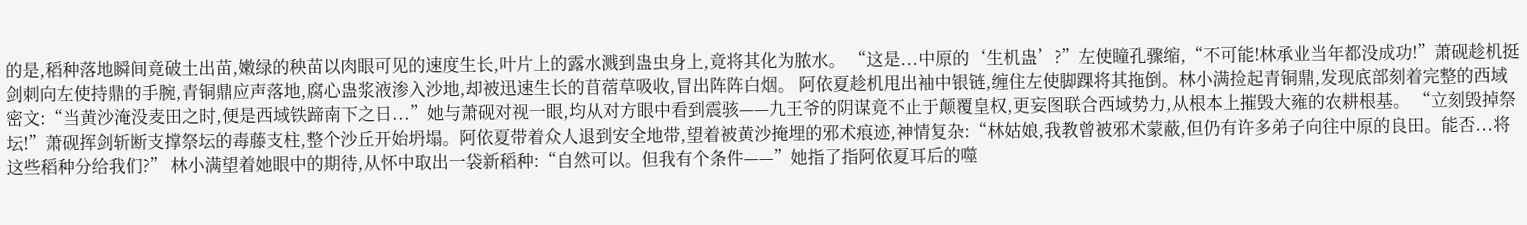的是,稻种落地瞬间竟破土出苗,嫩绿的秧苗以肉眼可见的速度生长,叶片上的露水溅到蛊虫身上,竟将其化为脓水。 “这是...中原的‘生机蛊’?”左使瞳孔骤缩,“不可能!林承业当年都没成功!”萧砚趁机挺剑刺向左使持鼎的手腕,青铜鼎应声落地,腐心蛊浆液渗入沙地,却被迅速生长的苜蓿草吸收,冒出阵阵白烟。 阿依夏趁机甩出袖中银链,缠住左使脚踝将其拖倒。林小满捡起青铜鼎,发现底部刻着完整的西域密文:“当黄沙淹没麦田之时,便是西域铁蹄南下之日...”她与萧砚对视一眼,均从对方眼中看到震骇——九王爷的阴谋竟不止于颠覆皇权,更妄图联合西域势力,从根本上摧毁大雍的农耕根基。 “立刻毁掉祭坛!”萧砚挥剑斩断支撑祭坛的毒藤支柱,整个沙丘开始坍塌。阿依夏带着众人退到安全地带,望着被黄沙掩埋的邪术痕迹,神情复杂:“林姑娘,我教曾被邪术蒙蔽,但仍有许多弟子向往中原的良田。能否...将这些稻种分给我们?” 林小满望着她眼中的期待,从怀中取出一袋新稻种:“自然可以。但我有个条件——”她指了指阿依夏耳后的噬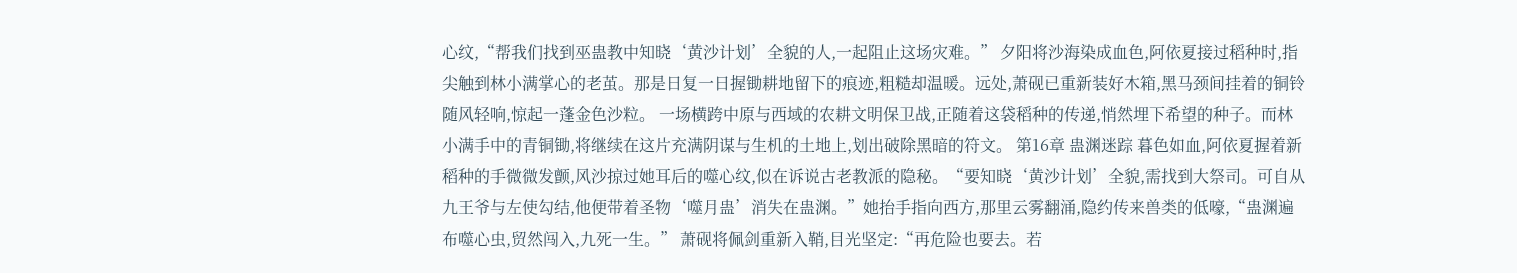心纹,“帮我们找到巫蛊教中知晓‘黄沙计划’全貌的人,一起阻止这场灾难。” 夕阳将沙海染成血色,阿依夏接过稻种时,指尖触到林小满掌心的老茧。那是日复一日握锄耕地留下的痕迹,粗糙却温暖。远处,萧砚已重新装好木箱,黑马颈间挂着的铜铃随风轻响,惊起一蓬金色沙粒。 一场横跨中原与西域的农耕文明保卫战,正随着这袋稻种的传递,悄然埋下希望的种子。而林小满手中的青铜锄,将继续在这片充满阴谋与生机的土地上,划出破除黑暗的符文。 第16章 蛊渊迷踪 暮色如血,阿依夏握着新稻种的手微微发颤,风沙掠过她耳后的噬心纹,似在诉说古老教派的隐秘。“要知晓‘黄沙计划’全貌,需找到大祭司。可自从九王爷与左使勾结,他便带着圣物‘噬月蛊’消失在蛊渊。”她抬手指向西方,那里云雾翻涌,隐约传来兽类的低嚎,“蛊渊遍布噬心虫,贸然闯入,九死一生。” 萧砚将佩剑重新入鞘,目光坚定:“再危险也要去。若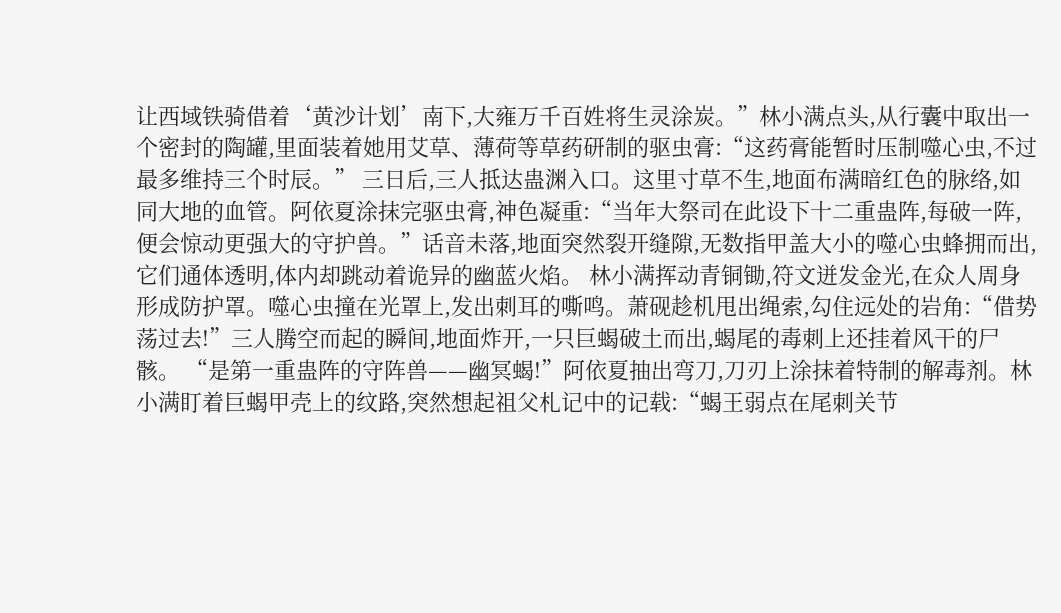让西域铁骑借着‘黄沙计划’南下,大雍万千百姓将生灵涂炭。”林小满点头,从行囊中取出一个密封的陶罐,里面装着她用艾草、薄荷等草药研制的驱虫膏:“这药膏能暂时压制噬心虫,不过最多维持三个时辰。” 三日后,三人抵达蛊渊入口。这里寸草不生,地面布满暗红色的脉络,如同大地的血管。阿依夏涂抹完驱虫膏,神色凝重:“当年大祭司在此设下十二重蛊阵,每破一阵,便会惊动更强大的守护兽。”话音未落,地面突然裂开缝隙,无数指甲盖大小的噬心虫蜂拥而出,它们通体透明,体内却跳动着诡异的幽蓝火焰。 林小满挥动青铜锄,符文迸发金光,在众人周身形成防护罩。噬心虫撞在光罩上,发出刺耳的嘶鸣。萧砚趁机甩出绳索,勾住远处的岩角:“借势荡过去!”三人腾空而起的瞬间,地面炸开,一只巨蝎破土而出,蝎尾的毒刺上还挂着风干的尸骸。 “是第一重蛊阵的守阵兽——幽冥蝎!”阿依夏抽出弯刀,刀刃上涂抹着特制的解毒剂。林小满盯着巨蝎甲壳上的纹路,突然想起祖父札记中的记载:“蝎王弱点在尾刺关节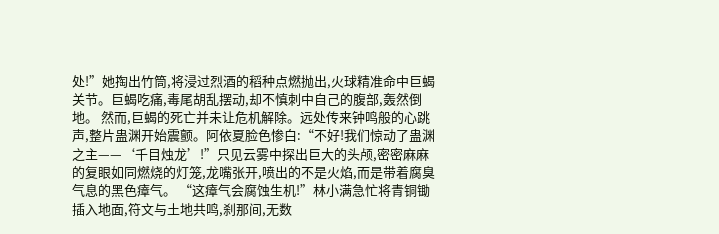处!”她掏出竹筒,将浸过烈酒的稻种点燃抛出,火球精准命中巨蝎关节。巨蝎吃痛,毒尾胡乱摆动,却不慎刺中自己的腹部,轰然倒地。 然而,巨蝎的死亡并未让危机解除。远处传来钟鸣般的心跳声,整片蛊渊开始震颤。阿依夏脸色惨白:“不好!我们惊动了蛊渊之主——‘千目烛龙’!”只见云雾中探出巨大的头颅,密密麻麻的复眼如同燃烧的灯笼,龙嘴张开,喷出的不是火焰,而是带着腐臭气息的黑色瘴气。 “这瘴气会腐蚀生机!”林小满急忙将青铜锄插入地面,符文与土地共鸣,刹那间,无数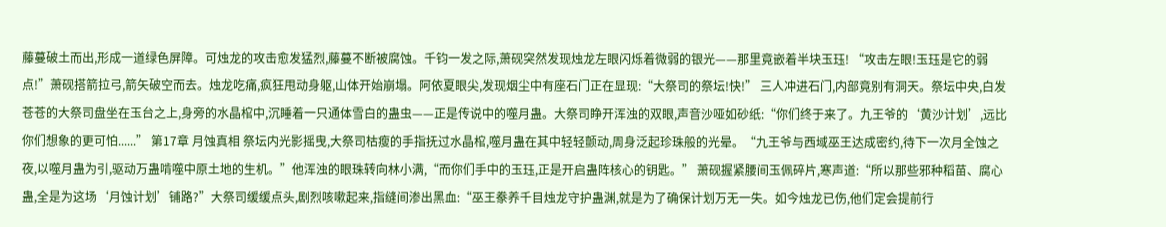藤蔓破土而出,形成一道绿色屏障。可烛龙的攻击愈发猛烈,藤蔓不断被腐蚀。千钧一发之际,萧砚突然发现烛龙左眼闪烁着微弱的银光——那里竟嵌着半块玉珏! “攻击左眼!玉珏是它的弱点!”萧砚搭箭拉弓,箭矢破空而去。烛龙吃痛,疯狂甩动身躯,山体开始崩塌。阿依夏眼尖,发现烟尘中有座石门正在显现:“大祭司的祭坛!快!” 三人冲进石门,内部竟别有洞天。祭坛中央,白发苍苍的大祭司盘坐在玉台之上,身旁的水晶棺中,沉睡着一只通体雪白的蛊虫——正是传说中的噬月蛊。大祭司睁开浑浊的双眼,声音沙哑如砂纸:“你们终于来了。九王爷的‘黄沙计划’,远比你们想象的更可怕......” 第17章 月蚀真相 祭坛内光影摇曳,大祭司枯瘦的手指抚过水晶棺,噬月蛊在其中轻轻颤动,周身泛起珍珠般的光晕。“九王爷与西域巫王达成密约,待下一次月全蚀之夜,以噬月蛊为引,驱动万蛊啃噬中原土地的生机。”他浑浊的眼珠转向林小满,“而你们手中的玉珏,正是开启蛊阵核心的钥匙。” 萧砚握紧腰间玉佩碎片,寒声道:“所以那些邪种稻苗、腐心蛊,全是为这场‘月蚀计划’铺路?”大祭司缓缓点头,剧烈咳嗽起来,指缝间渗出黑血:“巫王豢养千目烛龙守护蛊渊,就是为了确保计划万无一失。如今烛龙已伤,他们定会提前行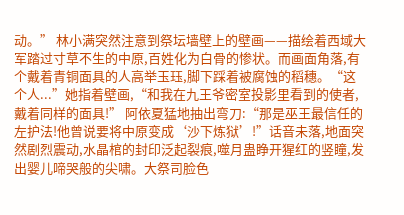动。” 林小满突然注意到祭坛墙壁上的壁画——描绘着西域大军踏过寸草不生的中原,百姓化为白骨的惨状。而画面角落,有个戴着青铜面具的人高举玉珏,脚下踩着被腐蚀的稻穗。“这个人...”她指着壁画,“和我在九王爷密室投影里看到的使者,戴着同样的面具!” 阿依夏猛地抽出弯刀:“那是巫王最信任的左护法!他曾说要将中原变成‘沙下炼狱’!”话音未落,地面突然剧烈震动,水晶棺的封印泛起裂痕,噬月蛊睁开猩红的竖瞳,发出婴儿啼哭般的尖啸。大祭司脸色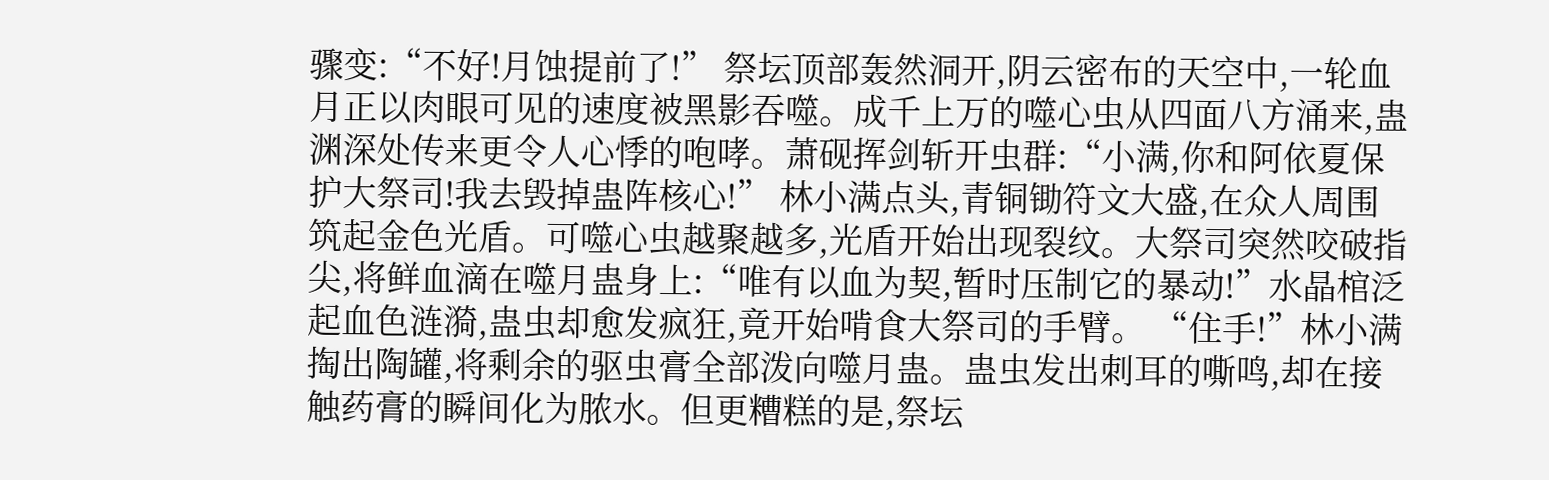骤变:“不好!月蚀提前了!” 祭坛顶部轰然洞开,阴云密布的天空中,一轮血月正以肉眼可见的速度被黑影吞噬。成千上万的噬心虫从四面八方涌来,蛊渊深处传来更令人心悸的咆哮。萧砚挥剑斩开虫群:“小满,你和阿依夏保护大祭司!我去毁掉蛊阵核心!” 林小满点头,青铜锄符文大盛,在众人周围筑起金色光盾。可噬心虫越聚越多,光盾开始出现裂纹。大祭司突然咬破指尖,将鲜血滴在噬月蛊身上:“唯有以血为契,暂时压制它的暴动!”水晶棺泛起血色涟漪,蛊虫却愈发疯狂,竟开始啃食大祭司的手臂。 “住手!”林小满掏出陶罐,将剩余的驱虫膏全部泼向噬月蛊。蛊虫发出刺耳的嘶鸣,却在接触药膏的瞬间化为脓水。但更糟糕的是,祭坛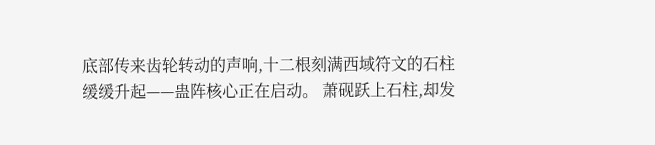底部传来齿轮转动的声响,十二根刻满西域符文的石柱缓缓升起——蛊阵核心正在启动。 萧砚跃上石柱,却发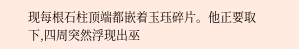现每根石柱顶端都嵌着玉珏碎片。他正要取下,四周突然浮现出巫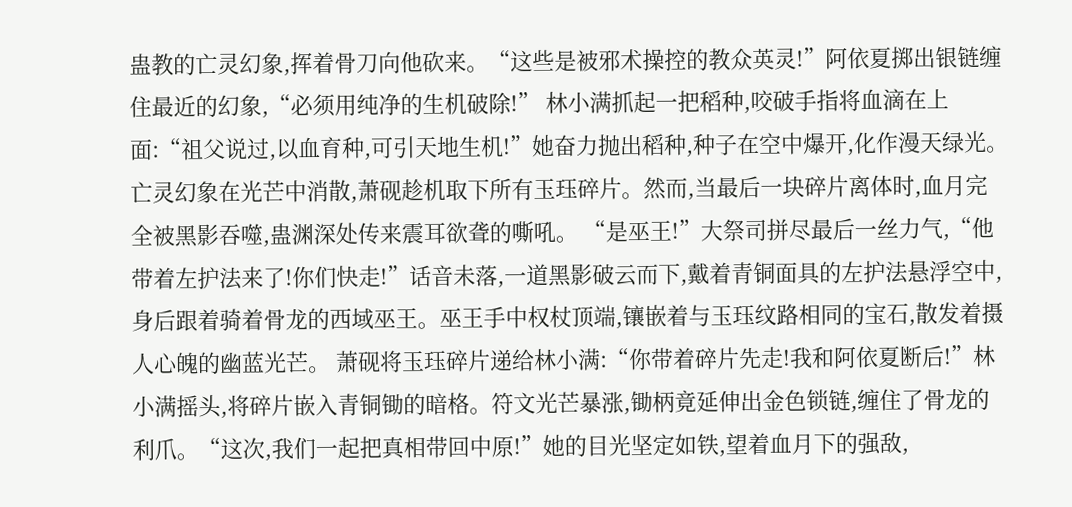蛊教的亡灵幻象,挥着骨刀向他砍来。“这些是被邪术操控的教众英灵!”阿依夏掷出银链缠住最近的幻象,“必须用纯净的生机破除!” 林小满抓起一把稻种,咬破手指将血滴在上面:“祖父说过,以血育种,可引天地生机!”她奋力抛出稻种,种子在空中爆开,化作漫天绿光。亡灵幻象在光芒中消散,萧砚趁机取下所有玉珏碎片。然而,当最后一块碎片离体时,血月完全被黑影吞噬,蛊渊深处传来震耳欲聋的嘶吼。 “是巫王!”大祭司拼尽最后一丝力气,“他带着左护法来了!你们快走!”话音未落,一道黑影破云而下,戴着青铜面具的左护法悬浮空中,身后跟着骑着骨龙的西域巫王。巫王手中权杖顶端,镶嵌着与玉珏纹路相同的宝石,散发着摄人心魄的幽蓝光芒。 萧砚将玉珏碎片递给林小满:“你带着碎片先走!我和阿依夏断后!”林小满摇头,将碎片嵌入青铜锄的暗格。符文光芒暴涨,锄柄竟延伸出金色锁链,缠住了骨龙的利爪。“这次,我们一起把真相带回中原!”她的目光坚定如铁,望着血月下的强敌,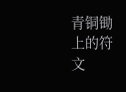青铜锄上的符文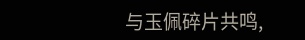与玉佩碎片共鸣,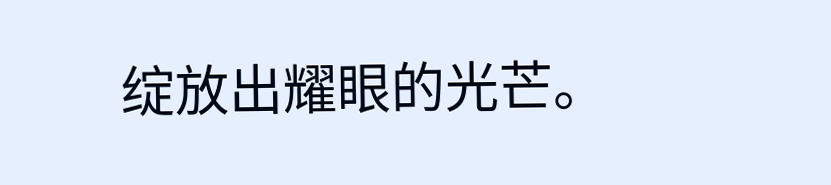绽放出耀眼的光芒。